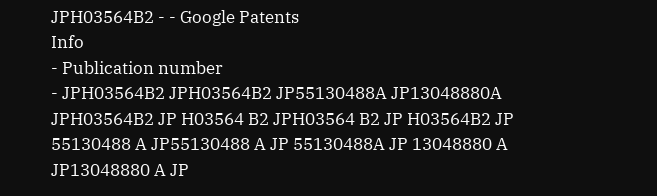JPH03564B2 - - Google Patents
Info
- Publication number
- JPH03564B2 JPH03564B2 JP55130488A JP13048880A JPH03564B2 JP H03564 B2 JPH03564 B2 JP H03564B2 JP 55130488 A JP55130488 A JP 55130488A JP 13048880 A JP13048880 A JP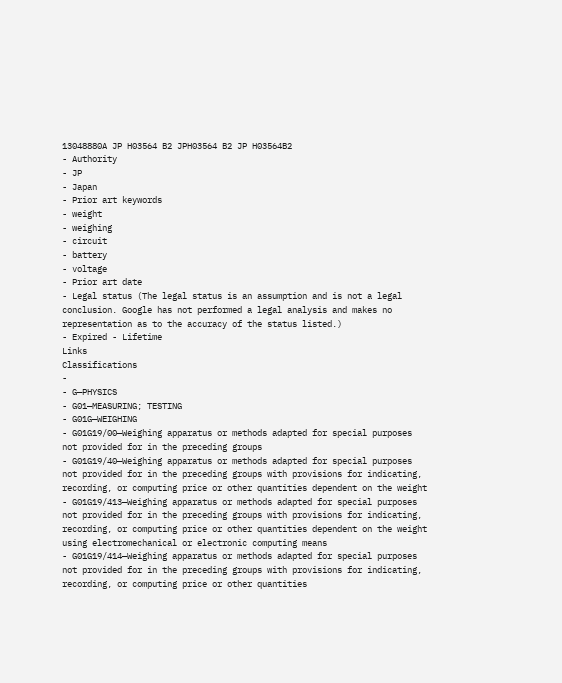13048880A JP H03564 B2 JPH03564 B2 JP H03564B2
- Authority
- JP
- Japan
- Prior art keywords
- weight
- weighing
- circuit
- battery
- voltage
- Prior art date
- Legal status (The legal status is an assumption and is not a legal conclusion. Google has not performed a legal analysis and makes no representation as to the accuracy of the status listed.)
- Expired - Lifetime
Links
Classifications
-
- G—PHYSICS
- G01—MEASURING; TESTING
- G01G—WEIGHING
- G01G19/00—Weighing apparatus or methods adapted for special purposes not provided for in the preceding groups
- G01G19/40—Weighing apparatus or methods adapted for special purposes not provided for in the preceding groups with provisions for indicating, recording, or computing price or other quantities dependent on the weight
- G01G19/413—Weighing apparatus or methods adapted for special purposes not provided for in the preceding groups with provisions for indicating, recording, or computing price or other quantities dependent on the weight using electromechanical or electronic computing means
- G01G19/414—Weighing apparatus or methods adapted for special purposes not provided for in the preceding groups with provisions for indicating, recording, or computing price or other quantities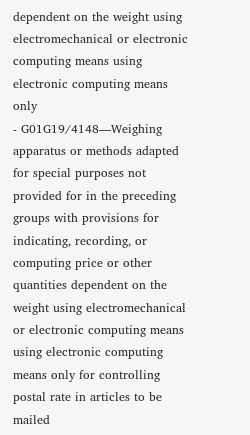dependent on the weight using electromechanical or electronic computing means using electronic computing means only
- G01G19/4148—Weighing apparatus or methods adapted for special purposes not provided for in the preceding groups with provisions for indicating, recording, or computing price or other quantities dependent on the weight using electromechanical or electronic computing means using electronic computing means only for controlling postal rate in articles to be mailed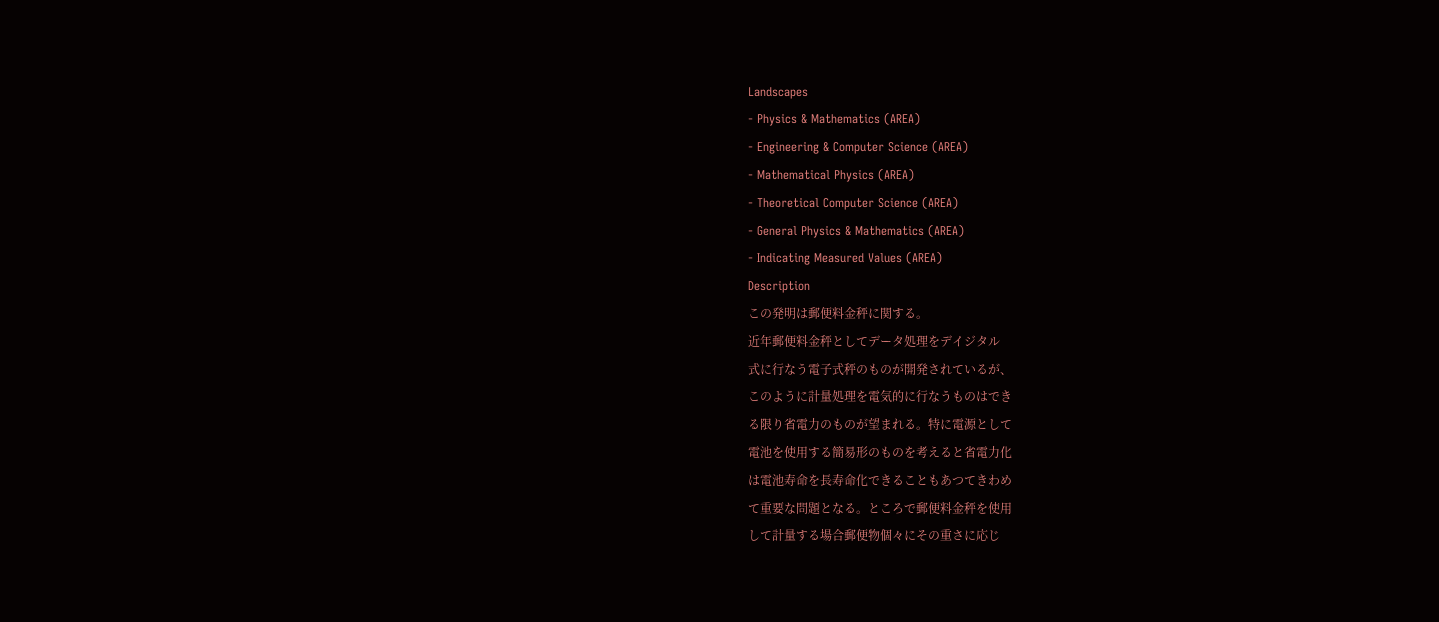Landscapes
- Physics & Mathematics (AREA)
- Engineering & Computer Science (AREA)
- Mathematical Physics (AREA)
- Theoretical Computer Science (AREA)
- General Physics & Mathematics (AREA)
- Indicating Measured Values (AREA)
Description
この発明は郵便料金秤に関する。
近年郵便料金秤としてデータ処理をデイジタル
式に行なう電子式秤のものが開発されているが、
このように計量処理を電気的に行なうものはでき
る限り省電力のものが望まれる。特に電源として
電池を使用する簡易形のものを考えると省電力化
は電池寿命を長寿命化できることもあつてきわめ
て重要な問題となる。ところで郵便料金秤を使用
して計量する場合郵便物個々にその重さに応じ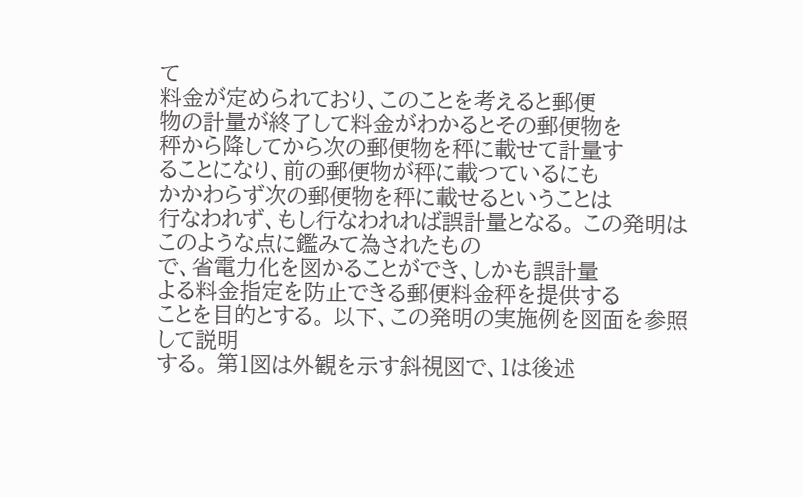て
料金が定められており、このことを考えると郵便
物の計量が終了して料金がわかるとその郵便物を
秤から降してから次の郵便物を秤に載せて計量す
ることになり、前の郵便物が秤に載つているにも
かかわらず次の郵便物を秤に載せるということは
行なわれず、もし行なわれれば誤計量となる。 この発明はこのような点に鑑みて為されたもの
で、省電力化を図かることができ、しかも誤計量
よる料金指定を防止できる郵便料金秤を提供する
ことを目的とする。 以下、この発明の実施例を図面を参照して説明
する。 第1図は外観を示す斜視図で、1は後述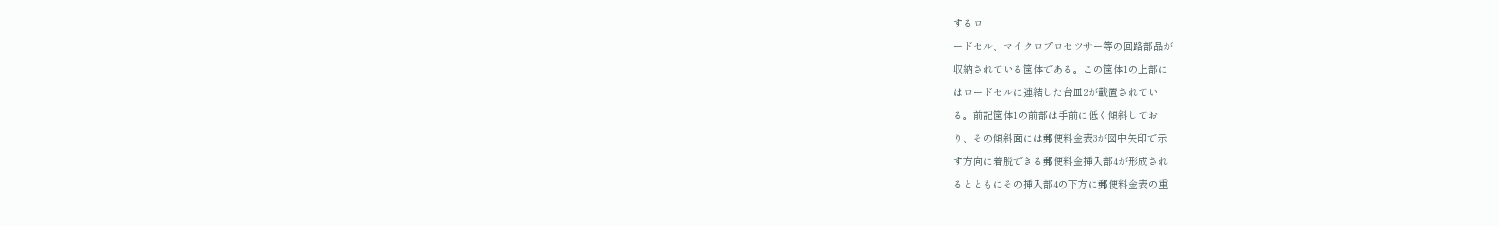するロ
ードセル、マイクロプロセツサー等の回路部品が
収納されている筐体である。この筐体1の上部に
はロードセルに連結した台皿2が載置されてい
る。前記筐体1の前部は手前に低く傾斜してお
り、その傾斜面には郵便料金表3が図中矢印で示
す方向に着脱できる郵便料金挿入部4が形成され
るとともにその挿入部4の下方に郵便料金表の重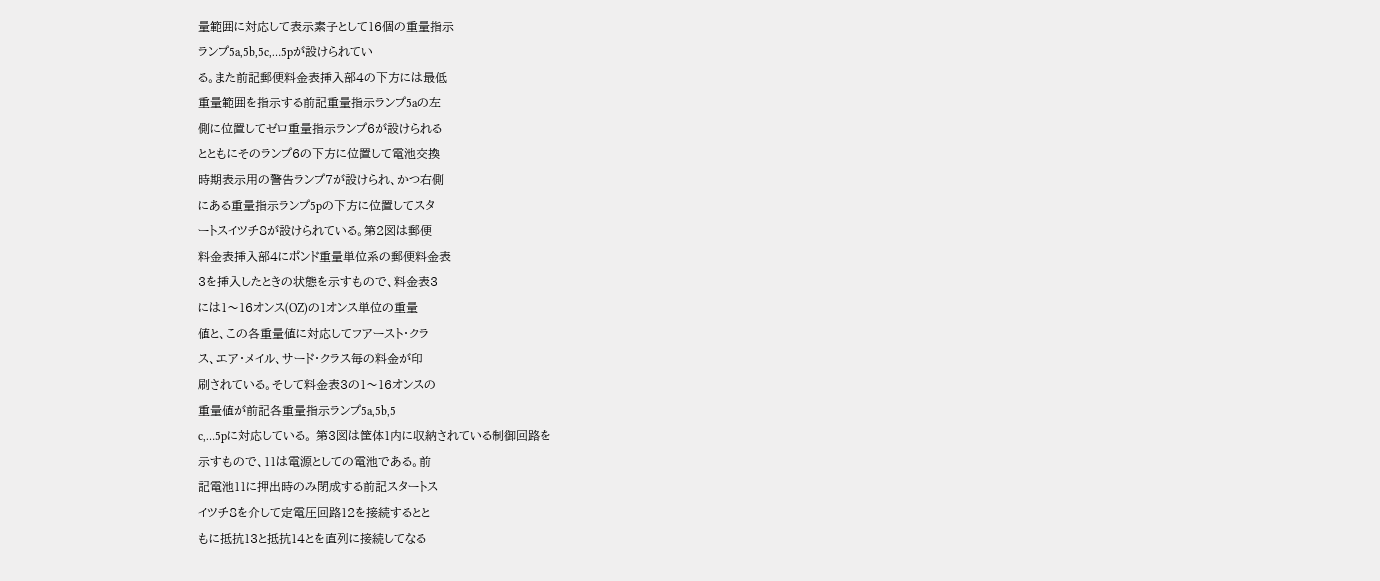量範囲に対応して表示素子として16個の重量指示
ランプ5a,5b,5c,…5pが設けられてい
る。また前記郵便料金表挿入部4の下方には最低
重量範囲を指示する前記重量指示ランプ5aの左
側に位置してゼロ重量指示ランプ6が設けられる
とともにそのランプ6の下方に位置して電池交換
時期表示用の警告ランプ7が設けられ、かつ右側
にある重量指示ランプ5pの下方に位置してスタ
ートスイツチ8が設けられている。第2図は郵便
料金表挿入部4にポンド重量単位系の郵便料金表
3を挿入したときの状態を示すもので、料金表3
には1〜16オンス(OZ)の1オンス単位の重量
値と、この各重量値に対応してフアースト・クラ
ス、エア・メイル、サード・クラス毎の料金が印
刷されている。そして料金表3の1〜16オンスの
重量値が前記各重量指示ランプ5a,5b,5
c,…5pに対応している。 第3図は筐体1内に収納されている制御回路を
示すもので、11は電源としての電池である。前
記電池11に押出時のみ閉成する前記スタートス
イツチ8を介して定電圧回路12を接続するとと
もに抵抗13と抵抗14とを直列に接続してなる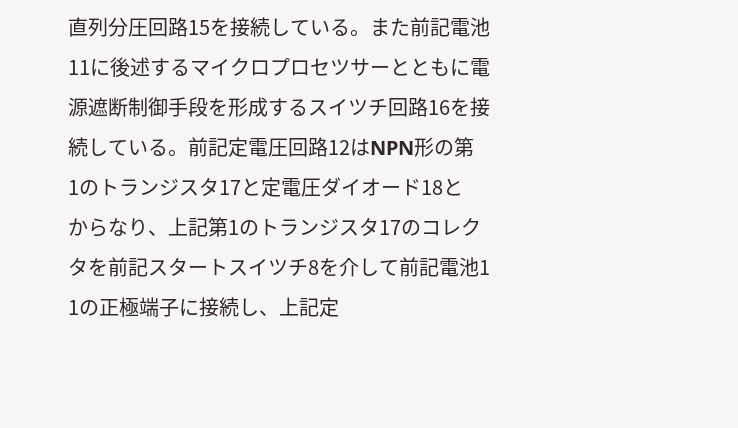直列分圧回路15を接続している。また前記電池
11に後述するマイクロプロセツサーとともに電
源遮断制御手段を形成するスイツチ回路16を接
続している。前記定電圧回路12はNPN形の第
1のトランジスタ17と定電圧ダイオード18と
からなり、上記第1のトランジスタ17のコレク
タを前記スタートスイツチ8を介して前記電池1
1の正極端子に接続し、上記定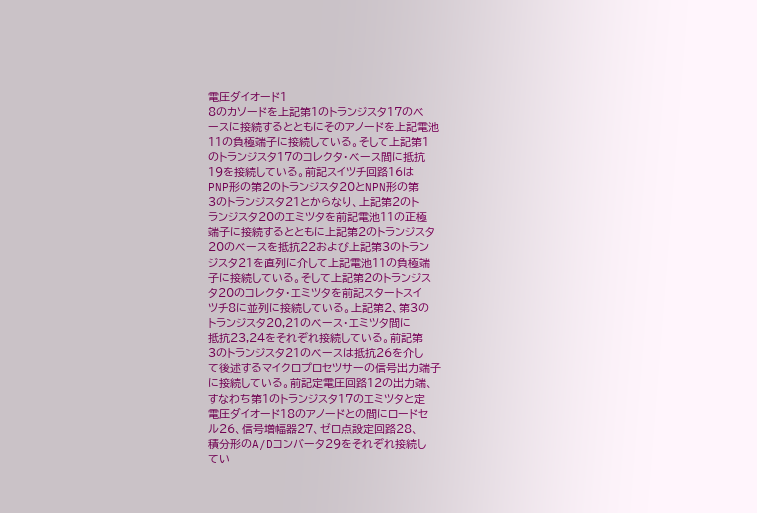電圧ダイオード1
8のカソードを上記第1のトランジスタ17のベ
ースに接続するとともにそのアノードを上記電池
11の負極端子に接続している。そして上記第1
のトランジスタ17のコレクタ・ベース間に抵抗
19を接続している。前記スイツチ回路16は
PNP形の第2のトランジスタ20とNPN形の第
3のトランジスタ21とからなり、上記第2のト
ランジスタ20のエミツタを前記電池11の正極
端子に接続するとともに上記第2のトランジスタ
20のベースを抵抗22および上記第3のトラン
ジスタ21を直列に介して上記電池11の負極端
子に接続している。そして上記第2のトランジス
タ20のコレクタ・エミツタを前記スタートスイ
ツチ8に並列に接続している。上記第2、第3の
トランジスタ20,21のベース・エミツタ間に
抵抗23,24をそれぞれ接続している。前記第
3のトランジスタ21のベースは抵抗26を介し
て後述するマイクロプロセツサーの信号出力端子
に接続している。前記定電圧回路12の出力端、
すなわち第1のトランジスタ17のエミツタと定
電圧ダイオード18のアノードとの間にロードセ
ル26、信号増幅器27、ゼロ点設定回路28、
積分形のA/Dコンバータ29をそれぞれ接続し
てい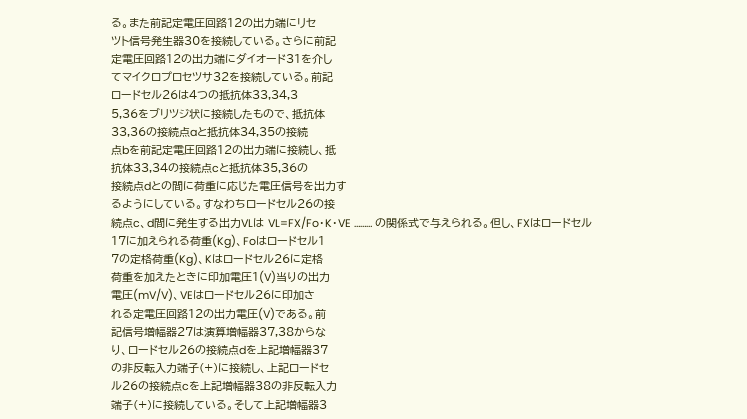る。また前記定電圧回路12の出力端にリセ
ツト信号発生器30を接続している。さらに前記
定電圧回路12の出力端にダイオード31を介し
てマイクロプロセツサ32を接続している。前記
ロードセル26は4つの抵抗体33,34,3
5,36をブリツジ状に接続したもので、抵抗体
33,36の接続点aと抵抗体34,35の接続
点bを前記定電圧回路12の出力端に接続し、抵
抗体33,34の接続点cと抵抗体35,36の
接続点dとの間に荷重に応じた電圧信号を出力す
るようにしている。すなわちロードセル26の接
続点c、d間に発生する出力VLは VL=FX/Fo・K・VE ……… の関係式で与えられる。但し、FXはロードセル
17に加えられる荷重(Kg)、Foはロードセル1
7の定格荷重(Kg)、Kはロードセル26に定格
荷重を加えたときに印加電圧1(V)当りの出力
電圧(mV/V)、VEはロードセル26に印加さ
れる定電圧回路12の出力電圧(V)である。前
記信号増幅器27は演算増幅器37,38からな
り、ロードセル26の接続点dを上記増幅器37
の非反転入力端子(+)に接続し、上記ロードセ
ル26の接続点cを上記増幅器38の非反転入力
端子(+)に接続している。そして上記増幅器3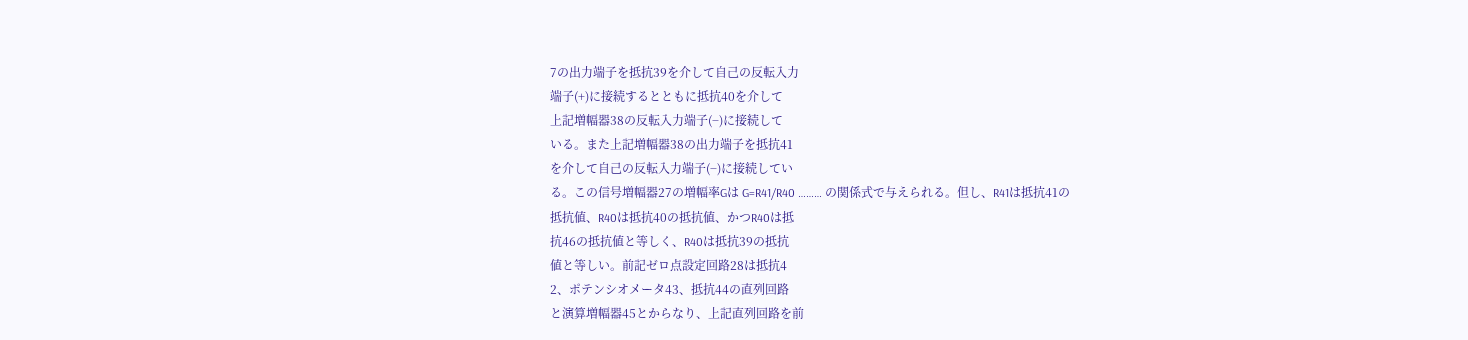7の出力端子を抵抗39を介して自己の反転入力
端子(+)に接続するとともに抵抗40を介して
上記増幅器38の反転入力端子(−)に接続して
いる。また上記増幅器38の出力端子を抵抗41
を介して自己の反転入力端子(−)に接続してい
る。この信号増幅器27の増幅率Gは G=R41/R40 ……… の関係式で与えられる。但し、R41は抵抗41の
抵抗値、R40は抵抗40の抵抗値、かつR40は抵
抗46の抵抗値と等しく、R40は抵抗39の抵抗
値と等しい。前記ゼロ点設定回路28は抵抗4
2、ポテンシオメータ43、抵抗44の直列回路
と演算増幅器45とからなり、上記直列回路を前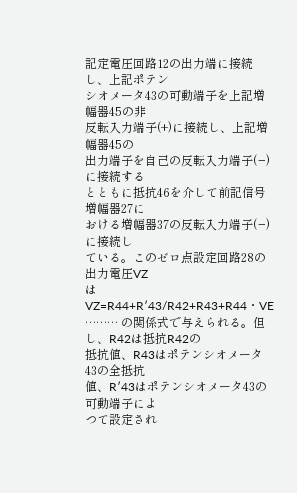記定電圧回路12の出力端に接続し、上記ポテン
シオメータ43の可動端子を上記増幅器45の非
反転入力端子(+)に接続し、上記増幅器45の
出力端子を自己の反転入力端子(−)に接続する
とともに抵抗46を介して前記信号増幅器27に
おける増幅器37の反転入力端子(−)に接続し
ている。このゼロ点設定回路28の出力電圧VZ
は VZ=R44+R′43/R42+R43+R44・VE ……… の関係式で与えられる。但し、R42は抵抗R42の
抵抗値、R43はポテンシオメータ43の全抵抗
値、R′43はポテンシオメータ43の可動端子によ
つて設定され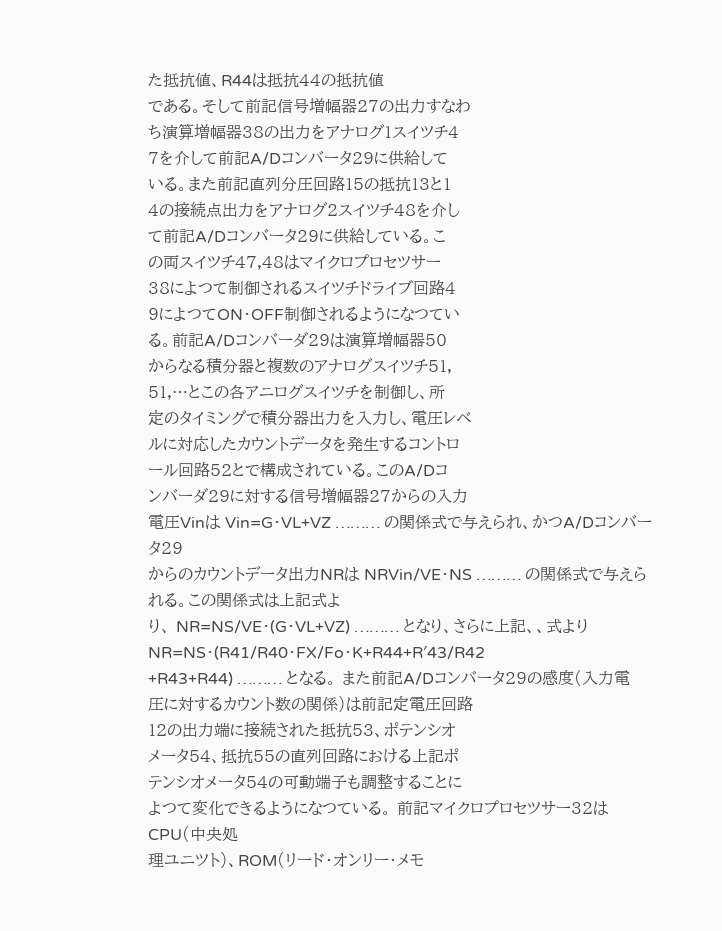た抵抗値、R44は抵抗44の抵抗値
である。そして前記信号増幅器27の出力すなわ
ち演算増幅器38の出力をアナログ1スイツチ4
7を介して前記A/Dコンバータ29に供給して
いる。また前記直列分圧回路15の抵抗13と1
4の接続点出力をアナログ2スイツチ48を介し
て前記A/Dコンバータ29に供給している。こ
の両スイツチ47,48はマイクロプロセツサー
38によつて制御されるスイツチドライブ回路4
9によつてON・OFF制御されるようになつてい
る。前記A/Dコンバーダ29は演算増幅器50
からなる積分器と複数のアナログスイツチ51,
51,…とこの各アニログスイツチを制御し、所
定のタイミングで積分器出力を入力し、電圧レベ
ルに対応したカウントデータを発生するコントロ
ール回路52とで構成されている。このA/Dコ
ンバーダ29に対する信号増幅器27からの入力
電圧Vinは Vin=G・VL+VZ ……… の関係式で与えられ、かつA/Dコンバータ29
からのカウントデータ出力NRは NRVin/VE・NS ……… の関係式で与えられる。この関係式は上記式よ
り、 NR=NS/VE・(G・VL+VZ) ……… となり、さらに上記、、式より NR=NS・(R41/R40・FX/Fo・K+R44+R′43/R42
+R43+R44) ……… となる。 また前記A/Dコンバータ29の感度(入力電
圧に対するカウント数の関係)は前記定電圧回路
12の出力端に接続された抵抗53、ポテンシオ
メータ54、抵抗55の直列回路における上記ポ
テンシオメータ54の可動端子も調整することに
よつて変化できるようになつている。 前記マイクロプロセツサー32はCPU(中央処
理ユニツト)、ROM(リード・オンリー・メモ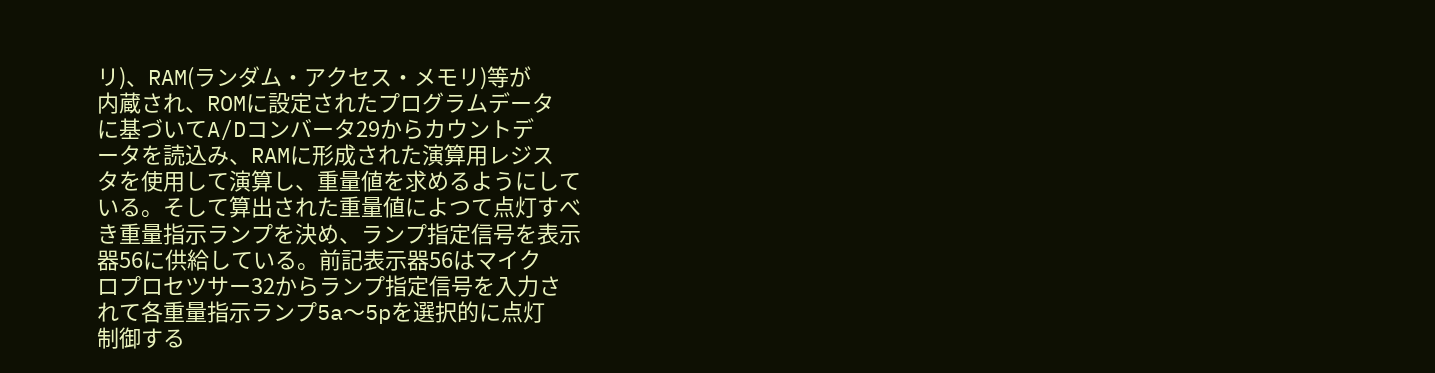リ)、RAM(ランダム・アクセス・メモリ)等が
内蔵され、ROMに設定されたプログラムデータ
に基づいてA/Dコンバータ29からカウントデ
ータを読込み、RAMに形成された演算用レジス
タを使用して演算し、重量値を求めるようにして
いる。そして算出された重量値によつて点灯すべ
き重量指示ランプを決め、ランプ指定信号を表示
器56に供給している。前記表示器56はマイク
ロプロセツサー32からランプ指定信号を入力さ
れて各重量指示ランプ5a〜5pを選択的に点灯
制御する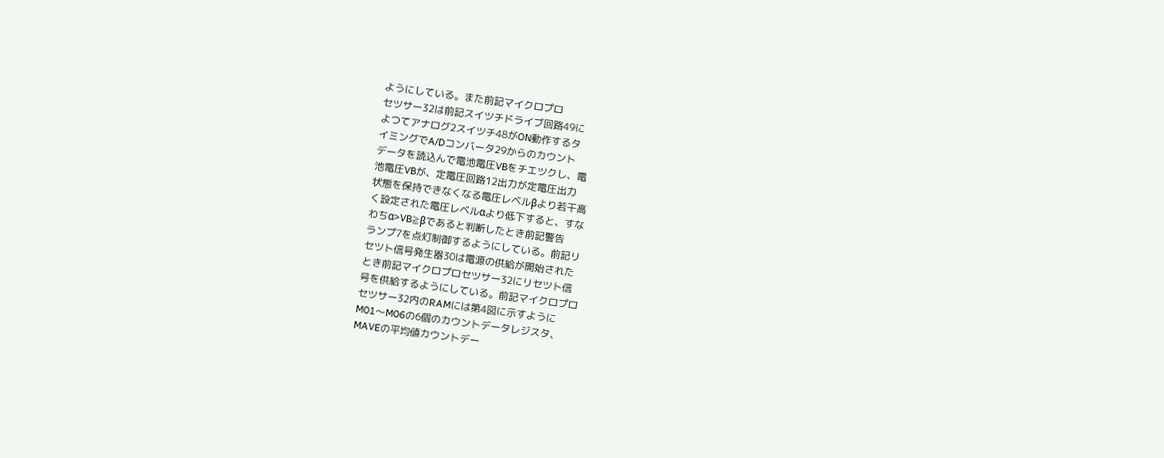ようにしている。また前記マイクロプロ
セツサー32は前記スイツチドライブ回路49に
よつてアナログ2スイツチ48がON動作するタ
イミングでA/Dコンバータ29からのカウント
データを読込んで電池電圧VBをチエツクし、電
池電圧VBが、定電圧回路12出力が定電圧出力
状態を保持できなくなる電圧レベルβより若干高
く設定された電圧レベルαより低下すると、すな
わちα>VB≧βであると判断したとき前記警告
ランプ7を点灯制御するようにしている。前記リ
セツト信号発生器30は電源の供給が開始された
とき前記マイクロプロセツサー32にリセツト信
号を供給するようにしている。前記マイクロプロ
セツサー32内のRAMには第4図に示すように
M01〜M06の6個のカウントデータレジスタ、
MAVEの平均値カウントデー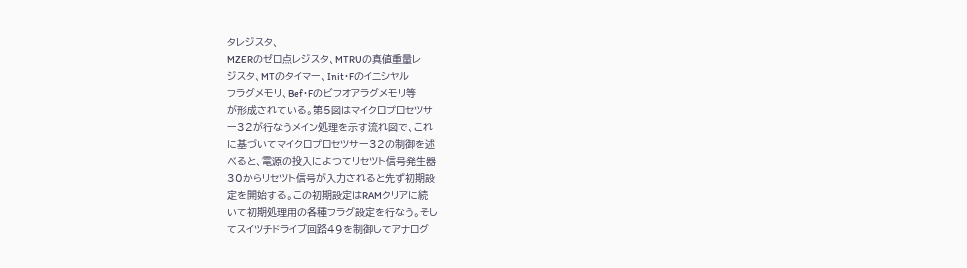タレジスタ、
MZERのゼロ点レジスタ、MTRUの真値重量レ
ジスタ、MTのタイマー、Init・Fのイニシヤル
フラグメモリ、Bef・Fのビフオアラグメモリ等
が形成されている。第5図はマイクロプロセツサ
ー32が行なうメイン処理を示す流れ図で、これ
に基づいてマイクロプロセツサー32の制御を述
べると、電源の投入によつてリセツト信号発生器
30からリセツト信号が入力されると先ず初期設
定を開始する。この初期設定はRAMクリアに続
いて初期処理用の各種フラグ設定を行なう。そし
てスイツチドライブ回路49を制御してアナログ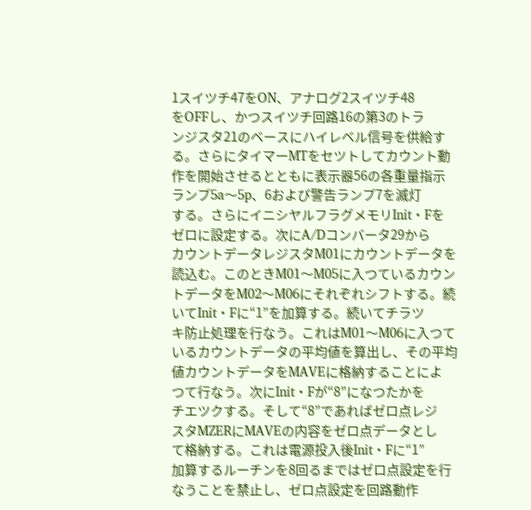1スイツチ47をON、アナログ2スイツチ48
をOFFし、かつスイツチ回路16の第3のトラ
ンジスタ21のベースにハイレベル信号を供給す
る。さらにタイマーMTをセツトしてカウント動
作を開始させるとともに表示器56の各重量指示
ランプ5a〜5p、6および警告ランプ7を滅灯
する。さらにイニシヤルフラグメモリInit・Fを
ゼロに設定する。次にA/Dコンバータ29から
カウントデータレジスタM01にカウントデータを
読込む。このときM01〜M05に入つているカウン
トデータをM02〜M06にそれぞれシフトする。続
いてInit・Fに“1”を加算する。続いてチラツ
キ防止処理を行なう。これはM01〜M06に入つて
いるカウントデータの平均値を算出し、その平均
値カウントデータをMAVEに格納することによ
つて行なう。次にInit・Fが“8”になつたかを
チエツクする。そして“8”であればゼロ点レジ
スタMZERにMAVEの内容をゼロ点データとし
て格納する。これは電源投入後Init・Fに“1”
加算するルーチンを8回るまではゼロ点設定を行
なうことを禁止し、ゼロ点設定を回路動作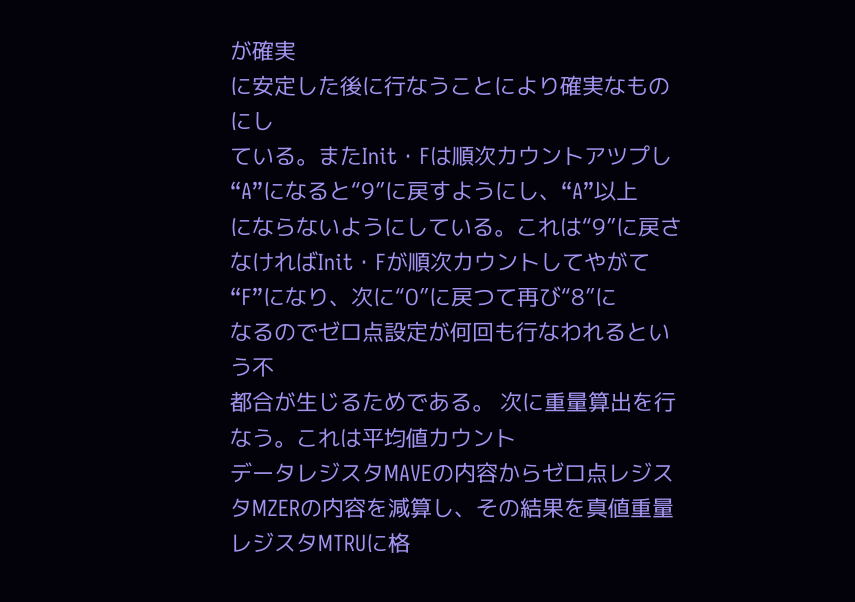が確実
に安定した後に行なうことにより確実なものにし
ている。またInit・Fは順次カウントアツプし
“A”になると“9”に戻すようにし、“A”以上
にならないようにしている。これは“9”に戻さ
なければInit・Fが順次カウントしてやがて
“F”になり、次に“0”に戻つて再び“8”に
なるのでゼロ点設定が何回も行なわれるという不
都合が生じるためである。 次に重量算出を行なう。これは平均値カウント
データレジスタMAVEの内容からゼロ点レジス
タMZERの内容を減算し、その結果を真値重量
レジスタMTRUに格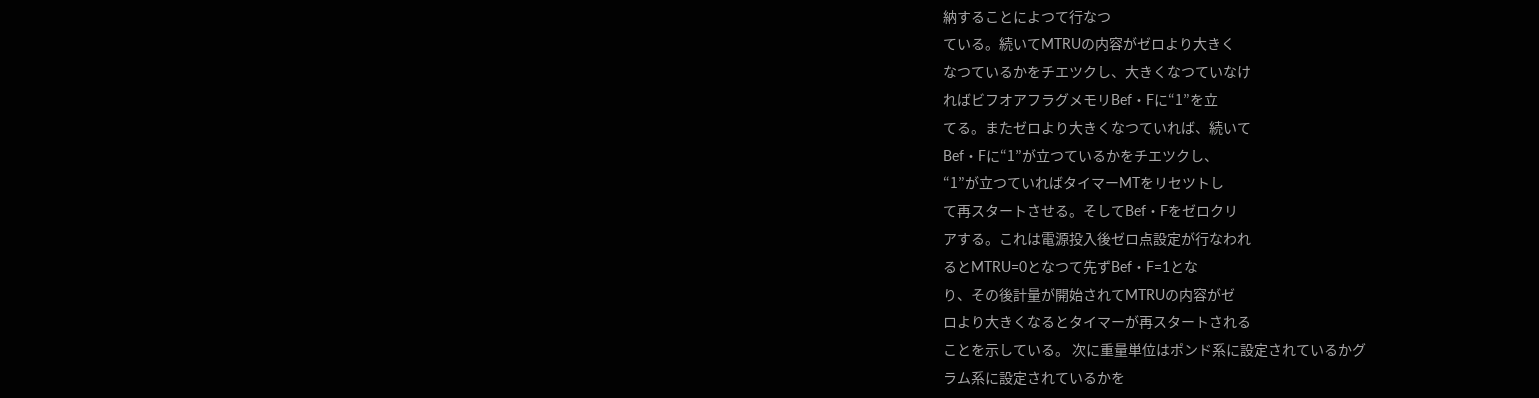納することによつて行なつ
ている。続いてMTRUの内容がゼロより大きく
なつているかをチエツクし、大きくなつていなけ
ればビフオアフラグメモリBef・Fに“1”を立
てる。またゼロより大きくなつていれば、続いて
Bef・Fに“1”が立つているかをチエツクし、
“1”が立つていればタイマーMTをリセツトし
て再スタートさせる。そしてBef・Fをゼロクリ
アする。これは電源投入後ゼロ点設定が行なわれ
るとMTRU=0となつて先ずBef・F=1とな
り、その後計量が開始されてMTRUの内容がゼ
ロより大きくなるとタイマーが再スタートされる
ことを示している。 次に重量単位はポンド系に設定されているかグ
ラム系に設定されているかを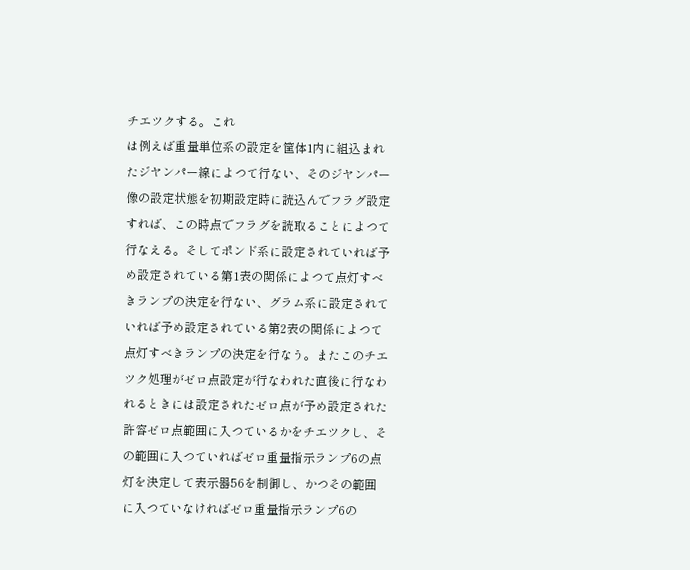チエツクする。これ
は例えば重量単位系の設定を筐体1内に組込まれ
たジヤンパー線によつて行ない、そのジヤンパー
像の設定状態を初期設定時に読込んでフラグ設定
すれば、この時点でフラグを読取ることによつて
行なえる。そしてポンド系に設定されていれば予
め設定されている第1表の関係によつて点灯すべ
きランプの決定を行ない、グラム系に設定されて
いれば予め設定されている第2表の関係によつて
点灯すべきランプの決定を行なう。またこのチエ
ツク処理がゼロ点設定が行なわれた直後に行なわ
れるときには設定されたゼロ点が予め設定された
許容ゼロ点範囲に入つているかをチエツクし、そ
の範囲に入つていればゼロ重量指示ランプ6の点
灯を決定して表示器56を制御し、かつその範囲
に入つていなければゼロ重量指示ランプ6の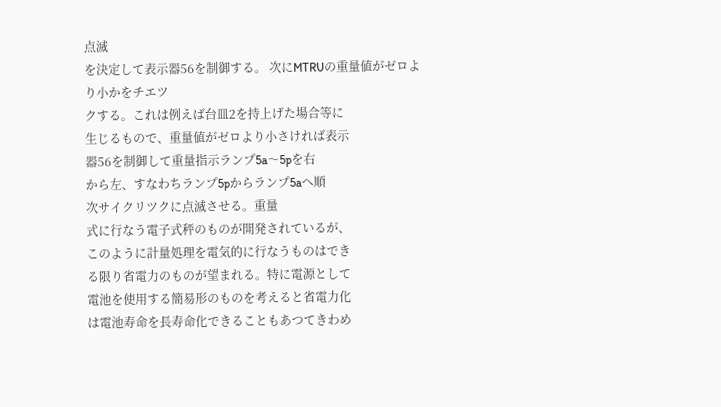点滅
を決定して表示器56を制御する。 次にMTRUの重量値がゼロより小かをチエツ
クする。これは例えば台皿2を持上げた場合等に
生じるもので、重量値がゼロより小さければ表示
器56を制御して重量指示ランプ5a〜5pを右
から左、すなわちランプ5pからランプ5aへ順
次サイクリツクに点滅させる。重量
式に行なう電子式秤のものが開発されているが、
このように計量処理を電気的に行なうものはでき
る限り省電力のものが望まれる。特に電源として
電池を使用する簡易形のものを考えると省電力化
は電池寿命を長寿命化できることもあつてきわめ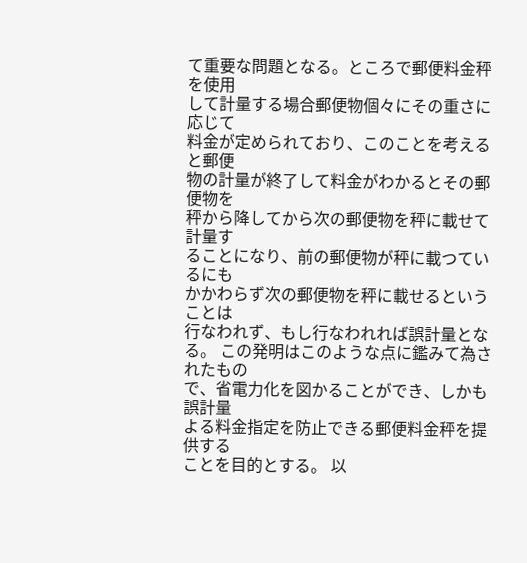て重要な問題となる。ところで郵便料金秤を使用
して計量する場合郵便物個々にその重さに応じて
料金が定められており、このことを考えると郵便
物の計量が終了して料金がわかるとその郵便物を
秤から降してから次の郵便物を秤に載せて計量す
ることになり、前の郵便物が秤に載つているにも
かかわらず次の郵便物を秤に載せるということは
行なわれず、もし行なわれれば誤計量となる。 この発明はこのような点に鑑みて為されたもの
で、省電力化を図かることができ、しかも誤計量
よる料金指定を防止できる郵便料金秤を提供する
ことを目的とする。 以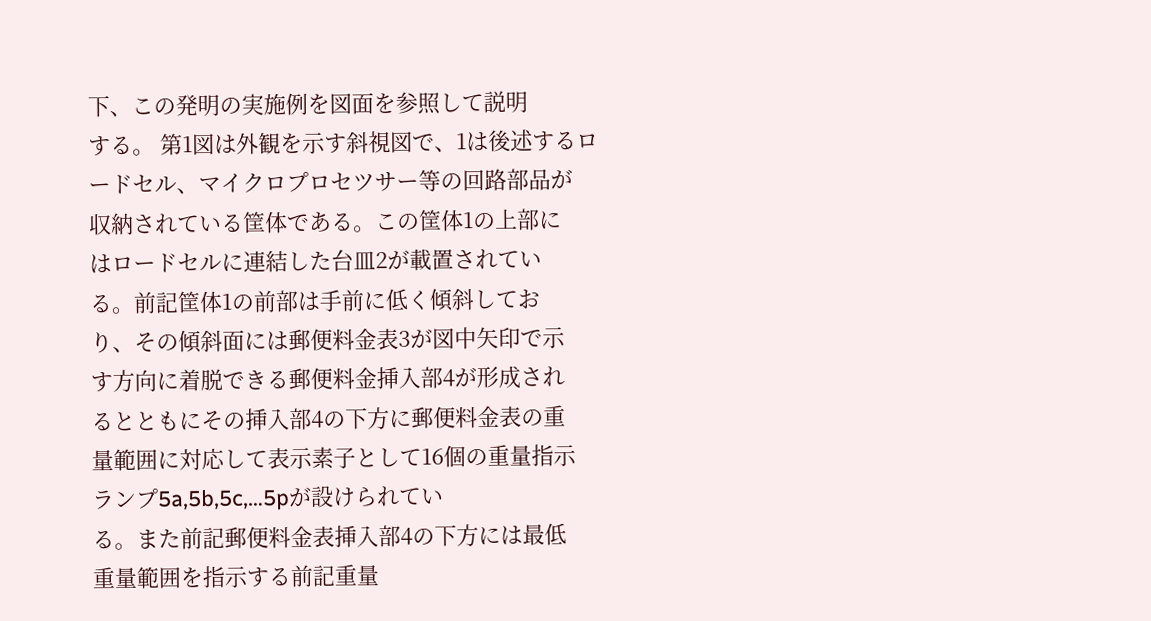下、この発明の実施例を図面を参照して説明
する。 第1図は外観を示す斜視図で、1は後述するロ
ードセル、マイクロプロセツサー等の回路部品が
収納されている筐体である。この筐体1の上部に
はロードセルに連結した台皿2が載置されてい
る。前記筐体1の前部は手前に低く傾斜してお
り、その傾斜面には郵便料金表3が図中矢印で示
す方向に着脱できる郵便料金挿入部4が形成され
るとともにその挿入部4の下方に郵便料金表の重
量範囲に対応して表示素子として16個の重量指示
ランプ5a,5b,5c,…5pが設けられてい
る。また前記郵便料金表挿入部4の下方には最低
重量範囲を指示する前記重量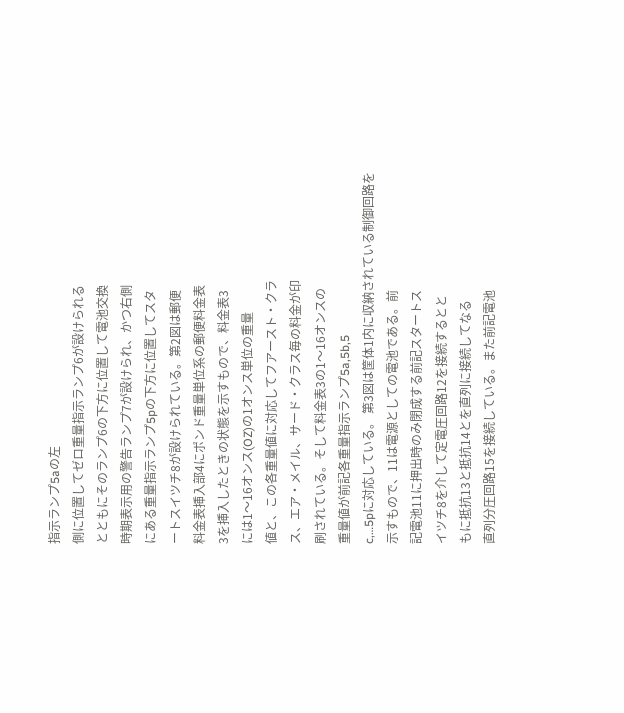指示ランプ5aの左
側に位置してゼロ重量指示ランプ6が設けられる
とともにそのランプ6の下方に位置して電池交換
時期表示用の警告ランプ7が設けられ、かつ右側
にある重量指示ランプ5pの下方に位置してスタ
ートスイツチ8が設けられている。第2図は郵便
料金表挿入部4にポンド重量単位系の郵便料金表
3を挿入したときの状態を示すもので、料金表3
には1〜16オンス(OZ)の1オンス単位の重量
値と、この各重量値に対応してフアースト・クラ
ス、エア・メイル、サード・クラス毎の料金が印
刷されている。そして料金表3の1〜16オンスの
重量値が前記各重量指示ランプ5a,5b,5
c,…5pに対応している。 第3図は筐体1内に収納されている制御回路を
示すもので、11は電源としての電池である。前
記電池11に押出時のみ閉成する前記スタートス
イツチ8を介して定電圧回路12を接続するとと
もに抵抗13と抵抗14とを直列に接続してなる
直列分圧回路15を接続している。また前記電池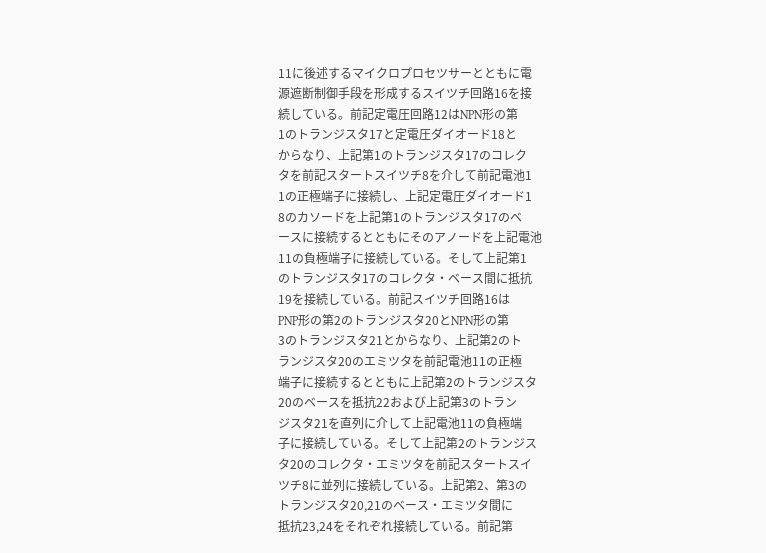11に後述するマイクロプロセツサーとともに電
源遮断制御手段を形成するスイツチ回路16を接
続している。前記定電圧回路12はNPN形の第
1のトランジスタ17と定電圧ダイオード18と
からなり、上記第1のトランジスタ17のコレク
タを前記スタートスイツチ8を介して前記電池1
1の正極端子に接続し、上記定電圧ダイオード1
8のカソードを上記第1のトランジスタ17のベ
ースに接続するとともにそのアノードを上記電池
11の負極端子に接続している。そして上記第1
のトランジスタ17のコレクタ・ベース間に抵抗
19を接続している。前記スイツチ回路16は
PNP形の第2のトランジスタ20とNPN形の第
3のトランジスタ21とからなり、上記第2のト
ランジスタ20のエミツタを前記電池11の正極
端子に接続するとともに上記第2のトランジスタ
20のベースを抵抗22および上記第3のトラン
ジスタ21を直列に介して上記電池11の負極端
子に接続している。そして上記第2のトランジス
タ20のコレクタ・エミツタを前記スタートスイ
ツチ8に並列に接続している。上記第2、第3の
トランジスタ20,21のベース・エミツタ間に
抵抗23,24をそれぞれ接続している。前記第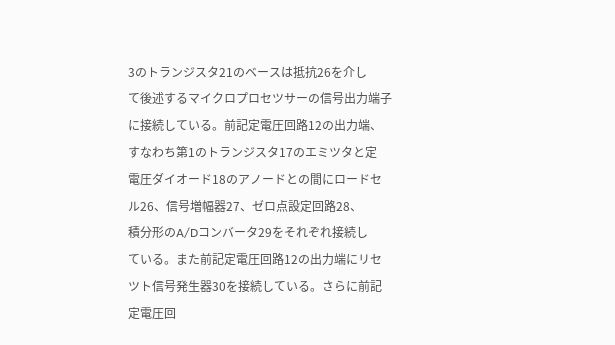3のトランジスタ21のベースは抵抗26を介し
て後述するマイクロプロセツサーの信号出力端子
に接続している。前記定電圧回路12の出力端、
すなわち第1のトランジスタ17のエミツタと定
電圧ダイオード18のアノードとの間にロードセ
ル26、信号増幅器27、ゼロ点設定回路28、
積分形のA/Dコンバータ29をそれぞれ接続し
ている。また前記定電圧回路12の出力端にリセ
ツト信号発生器30を接続している。さらに前記
定電圧回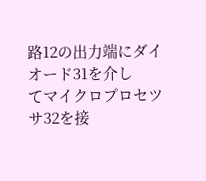路12の出力端にダイオード31を介し
てマイクロプロセツサ32を接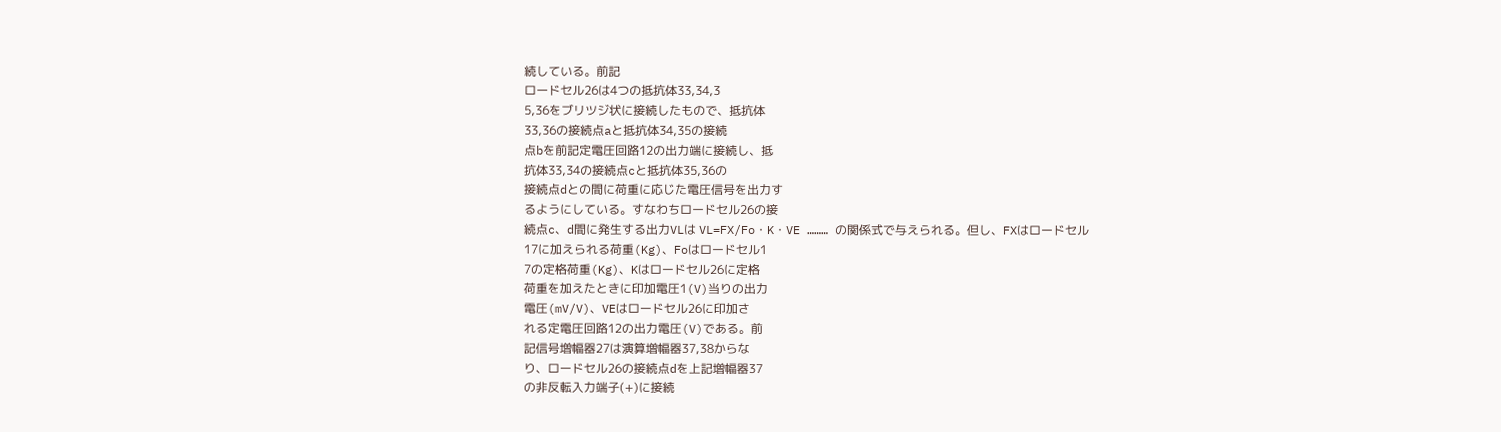続している。前記
ロードセル26は4つの抵抗体33,34,3
5,36をブリツジ状に接続したもので、抵抗体
33,36の接続点aと抵抗体34,35の接続
点bを前記定電圧回路12の出力端に接続し、抵
抗体33,34の接続点cと抵抗体35,36の
接続点dとの間に荷重に応じた電圧信号を出力す
るようにしている。すなわちロードセル26の接
続点c、d間に発生する出力VLは VL=FX/Fo・K・VE ……… の関係式で与えられる。但し、FXはロードセル
17に加えられる荷重(Kg)、Foはロードセル1
7の定格荷重(Kg)、Kはロードセル26に定格
荷重を加えたときに印加電圧1(V)当りの出力
電圧(mV/V)、VEはロードセル26に印加さ
れる定電圧回路12の出力電圧(V)である。前
記信号増幅器27は演算増幅器37,38からな
り、ロードセル26の接続点dを上記増幅器37
の非反転入力端子(+)に接続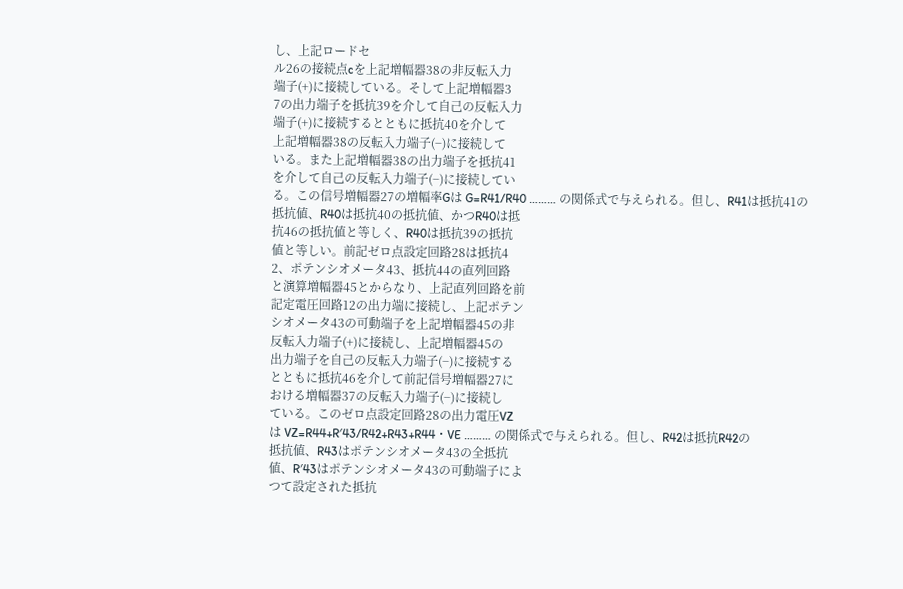し、上記ロードセ
ル26の接続点cを上記増幅器38の非反転入力
端子(+)に接続している。そして上記増幅器3
7の出力端子を抵抗39を介して自己の反転入力
端子(+)に接続するとともに抵抗40を介して
上記増幅器38の反転入力端子(−)に接続して
いる。また上記増幅器38の出力端子を抵抗41
を介して自己の反転入力端子(−)に接続してい
る。この信号増幅器27の増幅率Gは G=R41/R40 ……… の関係式で与えられる。但し、R41は抵抗41の
抵抗値、R40は抵抗40の抵抗値、かつR40は抵
抗46の抵抗値と等しく、R40は抵抗39の抵抗
値と等しい。前記ゼロ点設定回路28は抵抗4
2、ポテンシオメータ43、抵抗44の直列回路
と演算増幅器45とからなり、上記直列回路を前
記定電圧回路12の出力端に接続し、上記ポテン
シオメータ43の可動端子を上記増幅器45の非
反転入力端子(+)に接続し、上記増幅器45の
出力端子を自己の反転入力端子(−)に接続する
とともに抵抗46を介して前記信号増幅器27に
おける増幅器37の反転入力端子(−)に接続し
ている。このゼロ点設定回路28の出力電圧VZ
は VZ=R44+R′43/R42+R43+R44・VE ……… の関係式で与えられる。但し、R42は抵抗R42の
抵抗値、R43はポテンシオメータ43の全抵抗
値、R′43はポテンシオメータ43の可動端子によ
つて設定された抵抗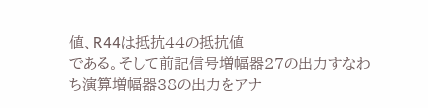値、R44は抵抗44の抵抗値
である。そして前記信号増幅器27の出力すなわ
ち演算増幅器38の出力をアナ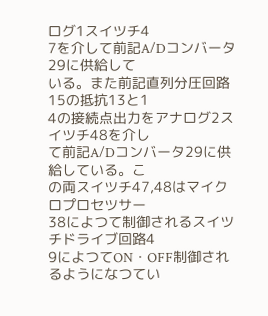ログ1スイツチ4
7を介して前記A/Dコンバータ29に供給して
いる。また前記直列分圧回路15の抵抗13と1
4の接続点出力をアナログ2スイツチ48を介し
て前記A/Dコンバータ29に供給している。こ
の両スイツチ47,48はマイクロプロセツサー
38によつて制御されるスイツチドライブ回路4
9によつてON・OFF制御されるようになつてい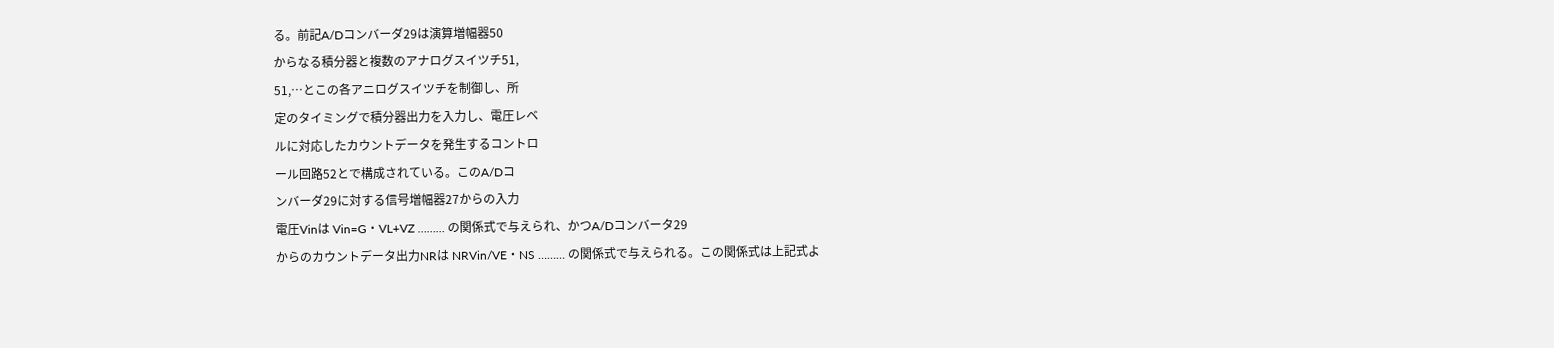る。前記A/Dコンバーダ29は演算増幅器50
からなる積分器と複数のアナログスイツチ51,
51,…とこの各アニログスイツチを制御し、所
定のタイミングで積分器出力を入力し、電圧レベ
ルに対応したカウントデータを発生するコントロ
ール回路52とで構成されている。このA/Dコ
ンバーダ29に対する信号増幅器27からの入力
電圧Vinは Vin=G・VL+VZ ……… の関係式で与えられ、かつA/Dコンバータ29
からのカウントデータ出力NRは NRVin/VE・NS ……… の関係式で与えられる。この関係式は上記式よ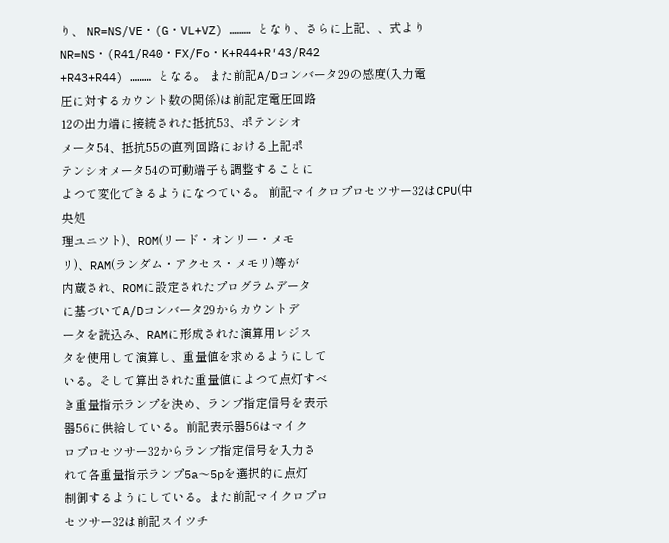り、 NR=NS/VE・(G・VL+VZ) ……… となり、さらに上記、、式より NR=NS・(R41/R40・FX/Fo・K+R44+R′43/R42
+R43+R44) ……… となる。 また前記A/Dコンバータ29の感度(入力電
圧に対するカウント数の関係)は前記定電圧回路
12の出力端に接続された抵抗53、ポテンシオ
メータ54、抵抗55の直列回路における上記ポ
テンシオメータ54の可動端子も調整することに
よつて変化できるようになつている。 前記マイクロプロセツサー32はCPU(中央処
理ユニツト)、ROM(リード・オンリー・メモ
リ)、RAM(ランダム・アクセス・メモリ)等が
内蔵され、ROMに設定されたプログラムデータ
に基づいてA/Dコンバータ29からカウントデ
ータを読込み、RAMに形成された演算用レジス
タを使用して演算し、重量値を求めるようにして
いる。そして算出された重量値によつて点灯すべ
き重量指示ランプを決め、ランプ指定信号を表示
器56に供給している。前記表示器56はマイク
ロプロセツサー32からランプ指定信号を入力さ
れて各重量指示ランプ5a〜5pを選択的に点灯
制御するようにしている。また前記マイクロプロ
セツサー32は前記スイツチ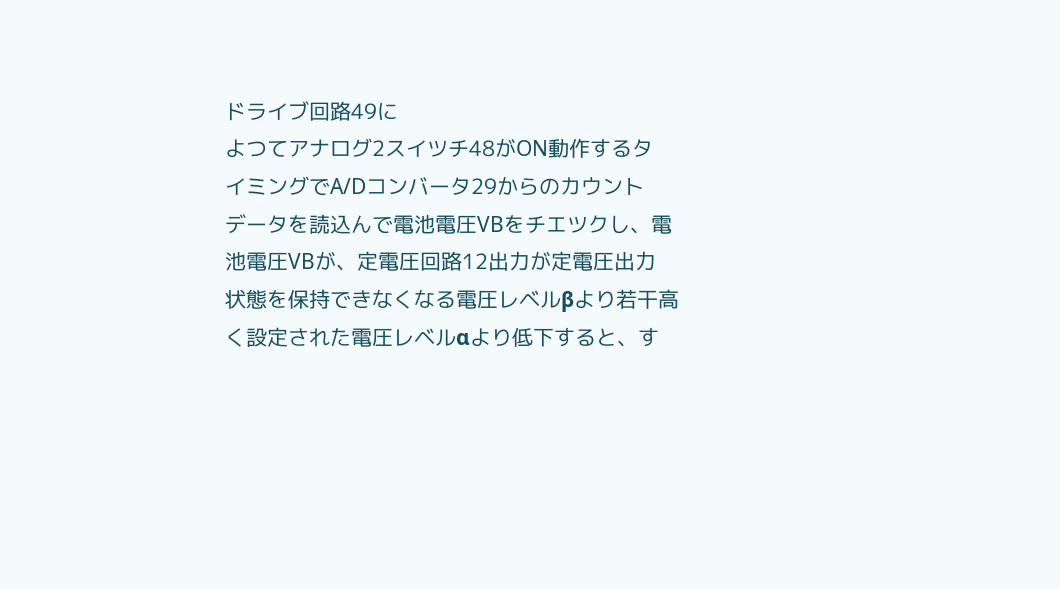ドライブ回路49に
よつてアナログ2スイツチ48がON動作するタ
イミングでA/Dコンバータ29からのカウント
データを読込んで電池電圧VBをチエツクし、電
池電圧VBが、定電圧回路12出力が定電圧出力
状態を保持できなくなる電圧レベルβより若干高
く設定された電圧レベルαより低下すると、す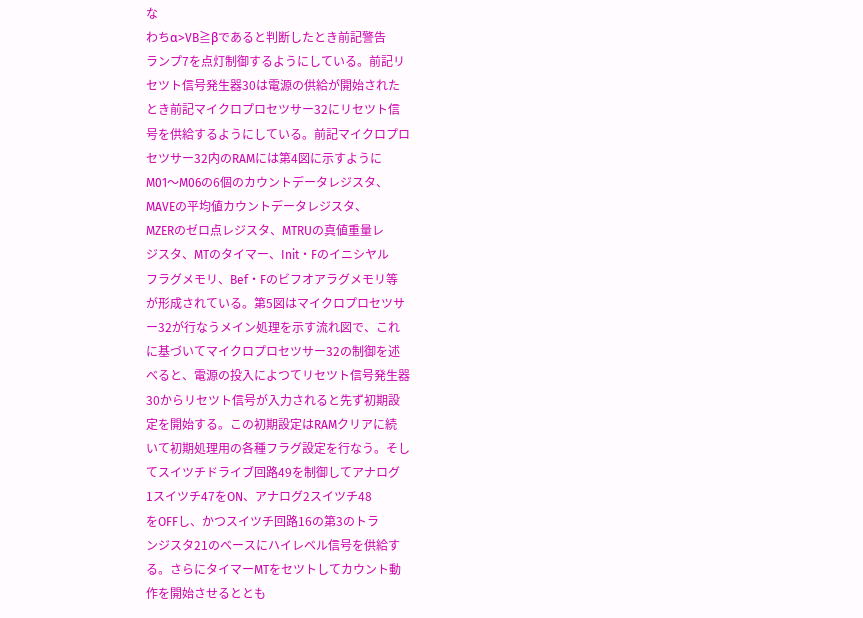な
わちα>VB≧βであると判断したとき前記警告
ランプ7を点灯制御するようにしている。前記リ
セツト信号発生器30は電源の供給が開始された
とき前記マイクロプロセツサー32にリセツト信
号を供給するようにしている。前記マイクロプロ
セツサー32内のRAMには第4図に示すように
M01〜M06の6個のカウントデータレジスタ、
MAVEの平均値カウントデータレジスタ、
MZERのゼロ点レジスタ、MTRUの真値重量レ
ジスタ、MTのタイマー、Init・Fのイニシヤル
フラグメモリ、Bef・Fのビフオアラグメモリ等
が形成されている。第5図はマイクロプロセツサ
ー32が行なうメイン処理を示す流れ図で、これ
に基づいてマイクロプロセツサー32の制御を述
べると、電源の投入によつてリセツト信号発生器
30からリセツト信号が入力されると先ず初期設
定を開始する。この初期設定はRAMクリアに続
いて初期処理用の各種フラグ設定を行なう。そし
てスイツチドライブ回路49を制御してアナログ
1スイツチ47をON、アナログ2スイツチ48
をOFFし、かつスイツチ回路16の第3のトラ
ンジスタ21のベースにハイレベル信号を供給す
る。さらにタイマーMTをセツトしてカウント動
作を開始させるととも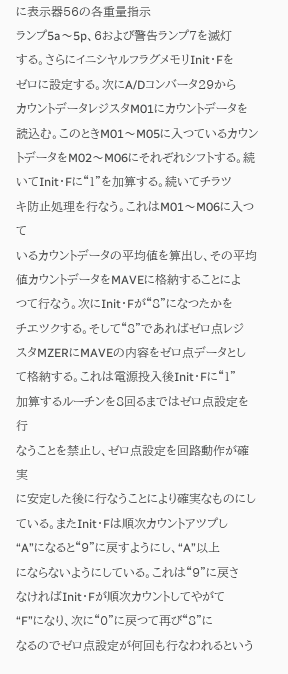に表示器56の各重量指示
ランプ5a〜5p、6および警告ランプ7を滅灯
する。さらにイニシヤルフラグメモリInit・Fを
ゼロに設定する。次にA/Dコンバータ29から
カウントデータレジスタM01にカウントデータを
読込む。このときM01〜M05に入つているカウン
トデータをM02〜M06にそれぞれシフトする。続
いてInit・Fに“1”を加算する。続いてチラツ
キ防止処理を行なう。これはM01〜M06に入つて
いるカウントデータの平均値を算出し、その平均
値カウントデータをMAVEに格納することによ
つて行なう。次にInit・Fが“8”になつたかを
チエツクする。そして“8”であればゼロ点レジ
スタMZERにMAVEの内容をゼロ点データとし
て格納する。これは電源投入後Init・Fに“1”
加算するルーチンを8回るまではゼロ点設定を行
なうことを禁止し、ゼロ点設定を回路動作が確実
に安定した後に行なうことにより確実なものにし
ている。またInit・Fは順次カウントアツプし
“A”になると“9”に戻すようにし、“A”以上
にならないようにしている。これは“9”に戻さ
なければInit・Fが順次カウントしてやがて
“F”になり、次に“0”に戻つて再び“8”に
なるのでゼロ点設定が何回も行なわれるという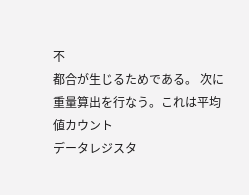不
都合が生じるためである。 次に重量算出を行なう。これは平均値カウント
データレジスタ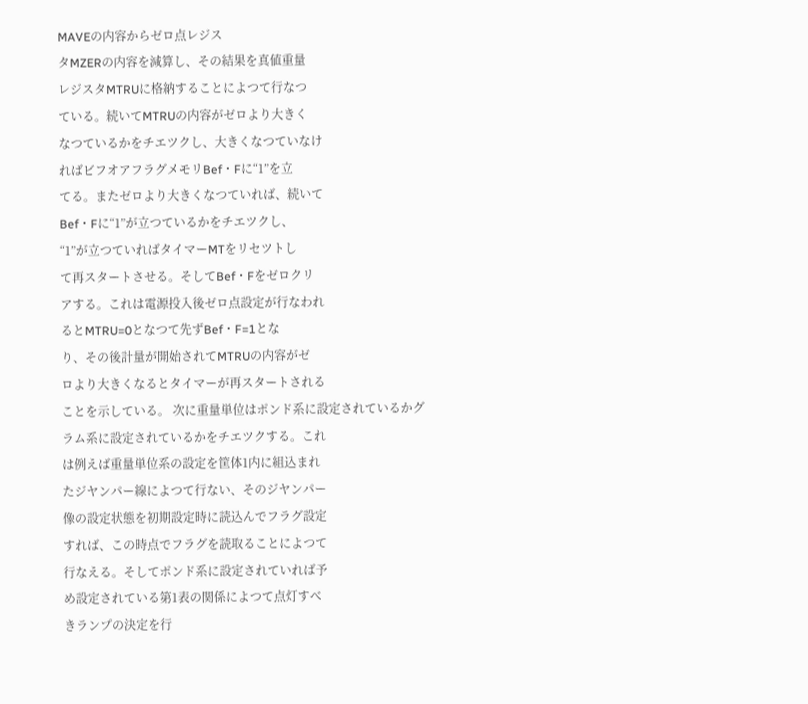MAVEの内容からゼロ点レジス
タMZERの内容を減算し、その結果を真値重量
レジスタMTRUに格納することによつて行なつ
ている。続いてMTRUの内容がゼロより大きく
なつているかをチエツクし、大きくなつていなけ
ればビフオアフラグメモリBef・Fに“1”を立
てる。またゼロより大きくなつていれば、続いて
Bef・Fに“1”が立つているかをチエツクし、
“1”が立つていればタイマーMTをリセツトし
て再スタートさせる。そしてBef・Fをゼロクリ
アする。これは電源投入後ゼロ点設定が行なわれ
るとMTRU=0となつて先ずBef・F=1とな
り、その後計量が開始されてMTRUの内容がゼ
ロより大きくなるとタイマーが再スタートされる
ことを示している。 次に重量単位はポンド系に設定されているかグ
ラム系に設定されているかをチエツクする。これ
は例えば重量単位系の設定を筐体1内に組込まれ
たジヤンパー線によつて行ない、そのジヤンパー
像の設定状態を初期設定時に読込んでフラグ設定
すれば、この時点でフラグを読取ることによつて
行なえる。そしてポンド系に設定されていれば予
め設定されている第1表の関係によつて点灯すべ
きランプの決定を行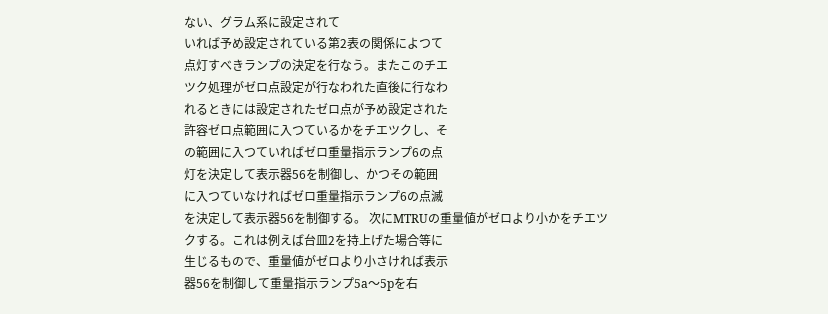ない、グラム系に設定されて
いれば予め設定されている第2表の関係によつて
点灯すべきランプの決定を行なう。またこのチエ
ツク処理がゼロ点設定が行なわれた直後に行なわ
れるときには設定されたゼロ点が予め設定された
許容ゼロ点範囲に入つているかをチエツクし、そ
の範囲に入つていればゼロ重量指示ランプ6の点
灯を決定して表示器56を制御し、かつその範囲
に入つていなければゼロ重量指示ランプ6の点滅
を決定して表示器56を制御する。 次にMTRUの重量値がゼロより小かをチエツ
クする。これは例えば台皿2を持上げた場合等に
生じるもので、重量値がゼロより小さければ表示
器56を制御して重量指示ランプ5a〜5pを右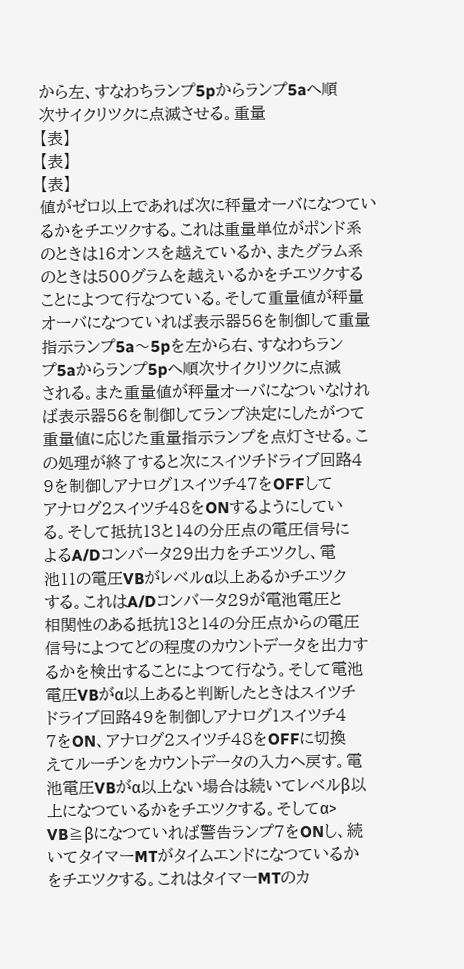から左、すなわちランプ5pからランプ5aへ順
次サイクリツクに点滅させる。重量
【表】
【表】
【表】
値がゼロ以上であれば次に秤量オーバになつてい
るかをチエツクする。これは重量単位がポンド系
のときは16オンスを越えているか、またグラム系
のときは500グラムを越えいるかをチエツクする
ことによつて行なつている。そして重量値が秤量
オーバになつていれば表示器56を制御して重量
指示ランプ5a〜5pを左から右、すなわちラン
プ5aからランプ5pへ順次サイクリツクに点滅
される。また重量値が秤量オーバになついなけれ
ば表示器56を制御してランプ決定にしたがつて
重量値に応じた重量指示ランプを点灯させる。こ
の処理が終了すると次にスイツチドライブ回路4
9を制御しアナログ1スイツチ47をOFFして
アナログ2スイツチ48をONするようにしてい
る。そして抵抗13と14の分圧点の電圧信号に
よるA/Dコンバータ29出力をチエツクし、電
池11の電圧VBがレベルα以上あるかチエツク
する。これはA/Dコンバータ29が電池電圧と
相関性のある抵抗13と14の分圧点からの電圧
信号によつてどの程度のカウントデータを出力す
るかを検出することによつて行なう。そして電池
電圧VBがα以上あると判断したときはスイツチ
ドライブ回路49を制御しアナログ1スイツチ4
7をON、アナログ2スイツチ48をOFFに切換
えてルーチンをカウントデータの入力へ戻す。電
池電圧VBがα以上ない場合は続いてレベルβ以
上になつているかをチエツクする。そしてα>
VB≧βになつていれば警告ランプ7をONし、続
いてタイマーMTがタイムエンドになつているか
をチエツクする。これはタイマーMTのカ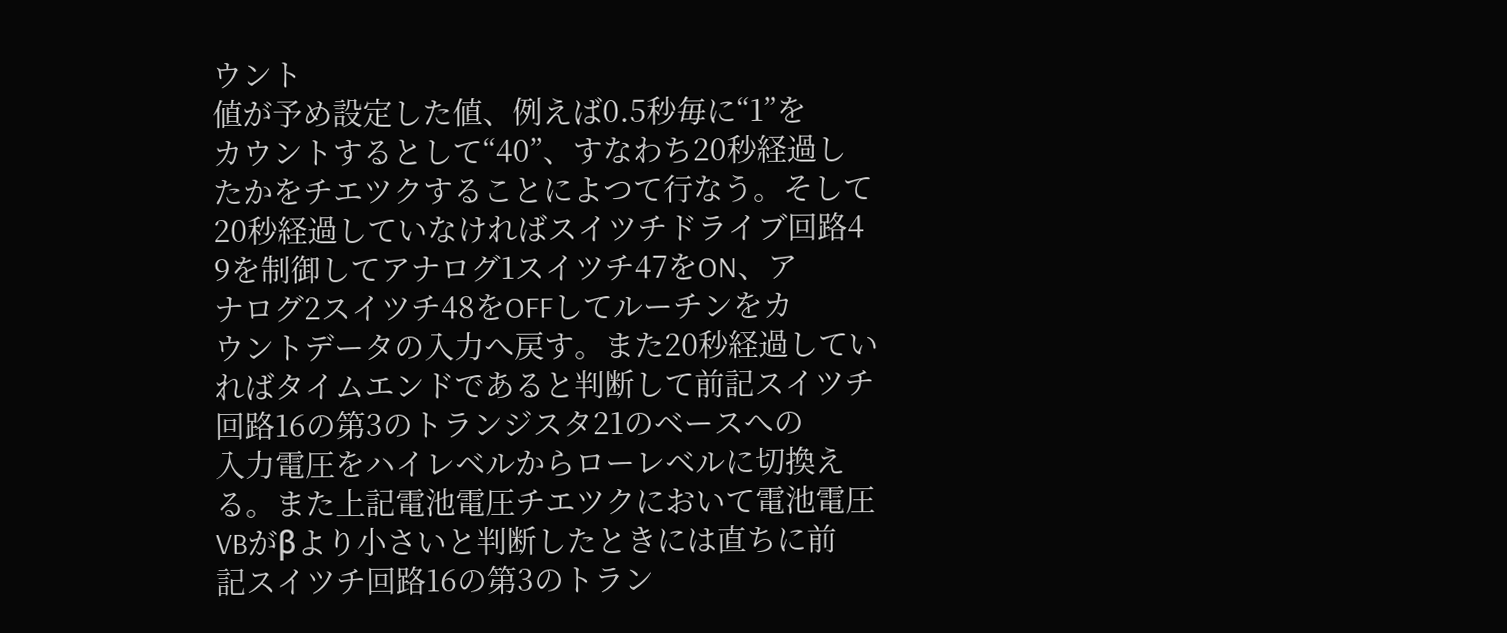ウント
値が予め設定した値、例えば0.5秒毎に“1”を
カウントするとして“40”、すなわち20秒経過し
たかをチエツクすることによつて行なう。そして
20秒経過していなければスイツチドライブ回路4
9を制御してアナログ1スイツチ47をON、ア
ナログ2スイツチ48をOFFしてルーチンをカ
ウントデータの入力へ戻す。また20秒経過してい
ればタイムエンドであると判断して前記スイツチ
回路16の第3のトランジスタ21のベースへの
入力電圧をハイレベルからローレベルに切換え
る。また上記電池電圧チエツクにおいて電池電圧
VBがβより小さいと判断したときには直ちに前
記スイツチ回路16の第3のトラン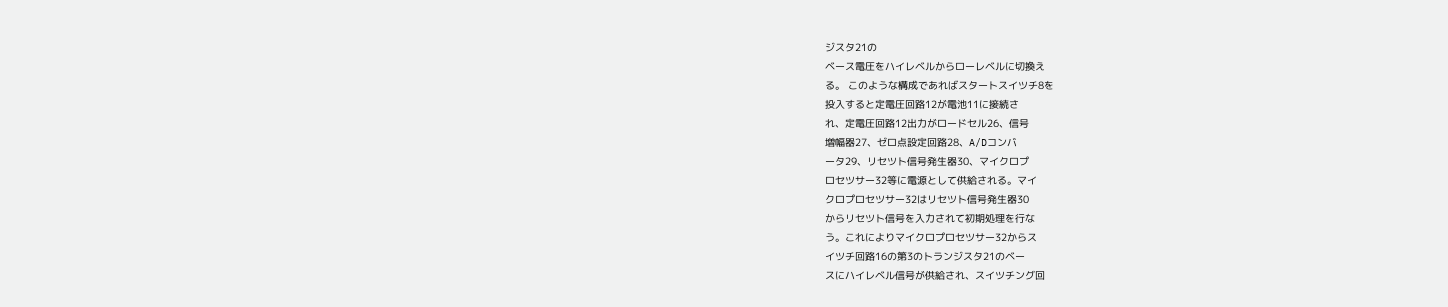ジスタ21の
ベース電圧をハイレベルからローレベルに切換え
る。 このような構成であればスタートスイツチ8を
投入すると定電圧回路12が電池11に接続さ
れ、定電圧回路12出力がロードセル26、信号
増幅器27、ゼロ点設定回路28、A/Dコンバ
ータ29、リセツト信号発生器30、マイクロプ
ロセツサー32等に電源として供給される。マイ
クロプロセツサー32はリセツト信号発生器30
からリセツト信号を入力されて初期処理を行な
う。これによりマイクロプロセツサー32からス
イツチ回路16の第3のトランジスタ21のベー
スにハイレベル信号が供給され、スイツチング回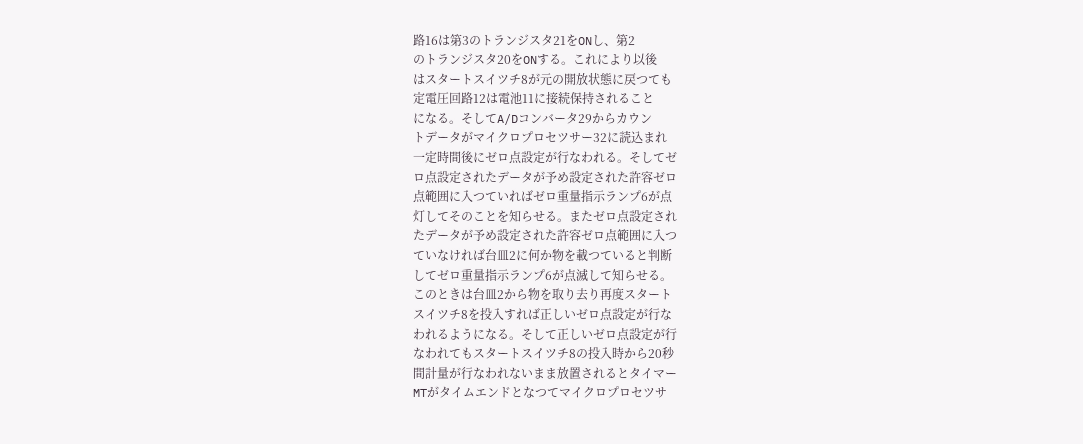路16は第3のトランジスタ21をONし、第2
のトランジスタ20をONする。これにより以後
はスタートスイツチ8が元の開放状態に戻つても
定電圧回路12は電池11に接続保持されること
になる。そしてA/Dコンバータ29からカウン
トデータがマイクロプロセツサー32に読込まれ
一定時間後にゼロ点設定が行なわれる。そしてゼ
ロ点設定されたデータが予め設定された許容ゼロ
点範囲に入つていればゼロ重量指示ランプ6が点
灯してそのことを知らせる。またゼロ点設定され
たデータが予め設定された許容ゼロ点範囲に入つ
ていなければ台皿2に何か物を載つていると判断
してゼロ重量指示ランプ6が点滅して知らせる。
このときは台皿2から物を取り去り再度スタート
スイツチ8を投入すれば正しいゼロ点設定が行な
われるようになる。そして正しいゼロ点設定が行
なわれてもスタートスイツチ8の投入時から20秒
間計量が行なわれないまま放置されるとタイマー
MTがタイムエンドとなつてマイクロプロセツサ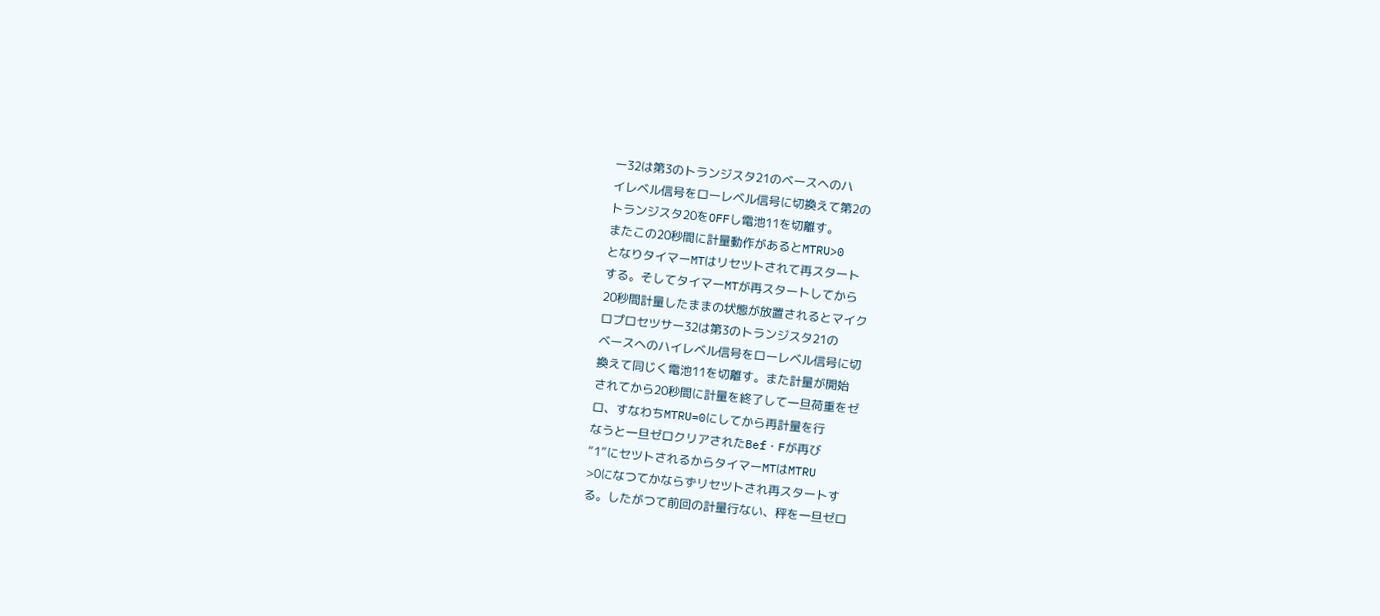ー32は第3のトランジスタ21のベースへのハ
イレベル信号をローレベル信号に切換えて第2の
トランジスタ20をOFFし電池11を切離す。
またこの20秒間に計量動作があるとMTRU>0
となりタイマーMTはリセツトされて再スタート
する。そしてタイマーMTが再スタートしてから
20秒間計量したままの状態が放置されるとマイク
ロプロセツサー32は第3のトランジスタ21の
ベースへのハイレベル信号をローレベル信号に切
換えて同じく電池11を切離す。また計量が開始
されてから20秒間に計量を終了して一旦荷重をゼ
ロ、すなわちMTRU=0にしてから再計量を行
なうと一旦ゼロクリアされたBef・Fが再び
“1”にセツトされるからタイマーMTはMTRU
>0になつてかならずリセツトされ再スタートす
る。したがつて前回の計量行ない、秤を一旦ゼロ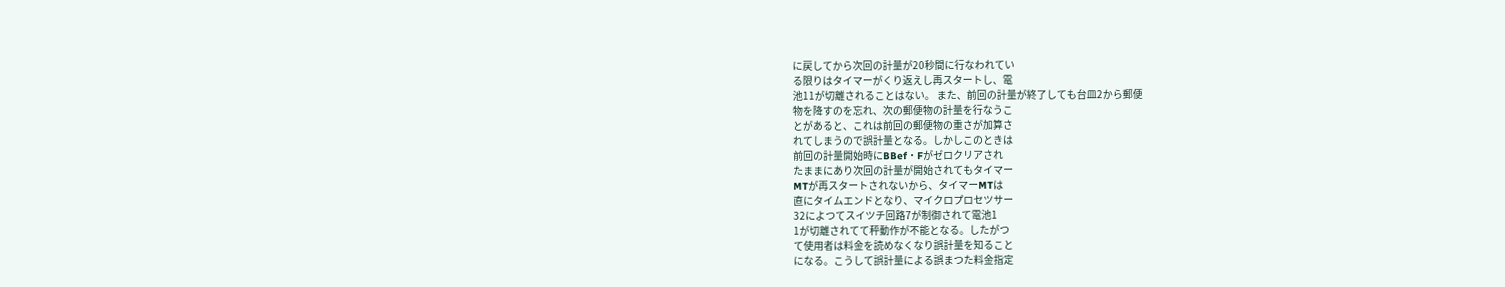に戻してから次回の計量が20秒間に行なわれてい
る限りはタイマーがくり返えし再スタートし、電
池11が切離されることはない。 また、前回の計量が終了しても台皿2から郵便
物を降すのを忘れ、次の郵便物の計量を行なうこ
とがあると、これは前回の郵便物の重さが加算さ
れてしまうので誤計量となる。しかしこのときは
前回の計量開始時にBBef・Fがゼロクリアされ
たままにあり次回の計量が開始されてもタイマー
MTが再スタートされないから、タイマーMTは
直にタイムエンドとなり、マイクロプロセツサー
32によつてスイツチ回路7が制御されて電池1
1が切離されてて秤動作が不能となる。したがつ
て使用者は料金を読めなくなり誤計量を知ること
になる。こうして誤計量による誤まつた料金指定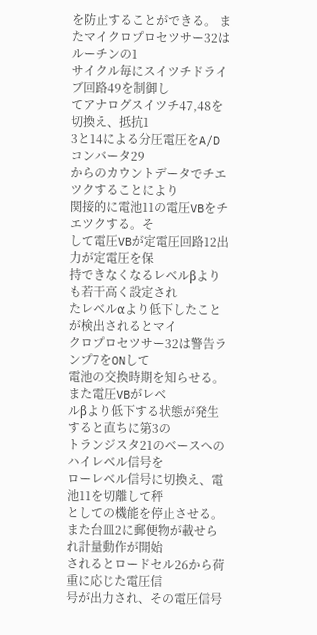を防止することができる。 またマイクロプロセツサー32はルーチンの1
サイクル毎にスイツチドライブ回路49を制御し
てアナログスイツチ47,48を切換え、抵抗1
3と14による分圧電圧をA/Dコンバータ29
からのカウントデータでチエツクすることにより
関接的に電池11の電圧VBをチエツクする。そ
して電圧VBが定電圧回路12出力が定電圧を保
持できなくなるレベルβよりも若干高く設定され
たレベルαより低下したことが検出されるとマイ
クロプロセツサー32は警告ランプ7をONして
電池の交換時期を知らせる。また電圧VBがレベ
ルβより低下する状態が発生すると直ちに第3の
トランジスタ21のベースへのハイレベル信号を
ローレベル信号に切換え、電池11を切離して秤
としての機能を停止させる。 また台皿2に郵便物が載せられ計量動作が開始
されるとロードセル26から荷重に応じた電圧信
号が出力され、その電圧信号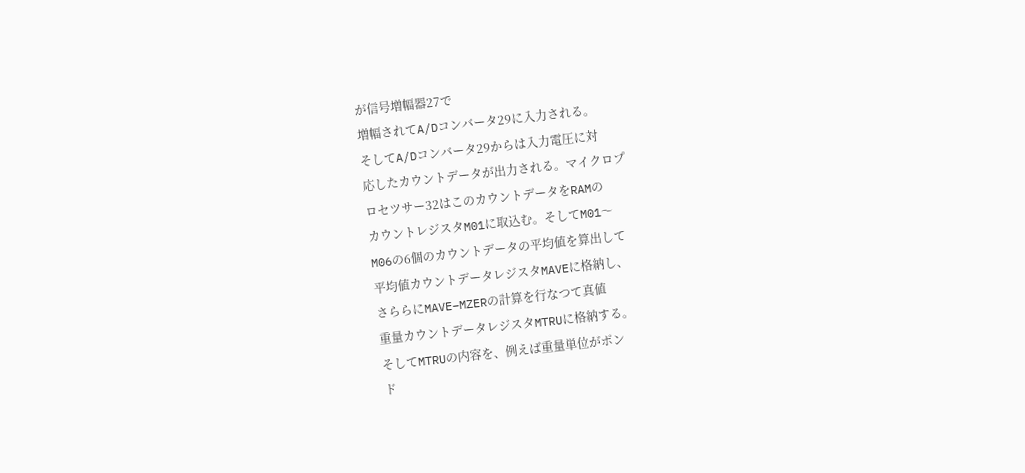が信号増幅器27で
増幅されてA/Dコンバータ29に入力される。
そしてA/Dコンバータ29からは入力電圧に対
応したカウントデータが出力される。マイクロプ
ロセツサー32はこのカウントデータをRAMの
カウントレジスタM01に取込む。そしてM01〜
M06の6個のカウントデータの平均値を算出して
平均値カウントデータレジスタMAVEに格納し、
さららにMAVE−MZERの計算を行なつて真値
重量カウントデータレジスタMTRUに格納する。
そしてMTRUの内容を、例えば重量単位がポン
ド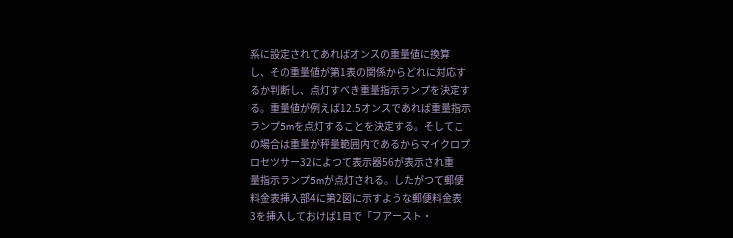系に設定されてあればオンスの重量値に換算
し、その重量値が第1表の関係からどれに対応す
るか判断し、点灯すべき重量指示ランプを決定す
る。重量値が例えば12.5オンスであれば重量指示
ランプ5mを点灯することを決定する。そしてこ
の場合は重量が秤量範囲内であるからマイクロプ
ロセツサー32によつて表示器56が表示され重
量指示ランプ5mが点灯される。したがつて郵便
料金表挿入部4に第2図に示すような郵便料金表
3を挿入しておけば1目で「フアースト・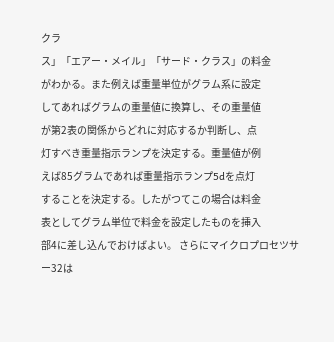クラ
ス」「エアー・メイル」「サード・クラス」の料金
がわかる。また例えば重量単位がグラム系に設定
してあればグラムの重量値に換算し、その重量値
が第2表の関係からどれに対応するか判断し、点
灯すべき重量指示ランプを決定する。重量値が例
えば85グラムであれば重量指示ランプ5dを点灯
することを決定する。したがつてこの場合は料金
表としてグラム単位で料金を設定したものを挿入
部4に差し込んでおけばよい。 さらにマイクロプロセツサー32は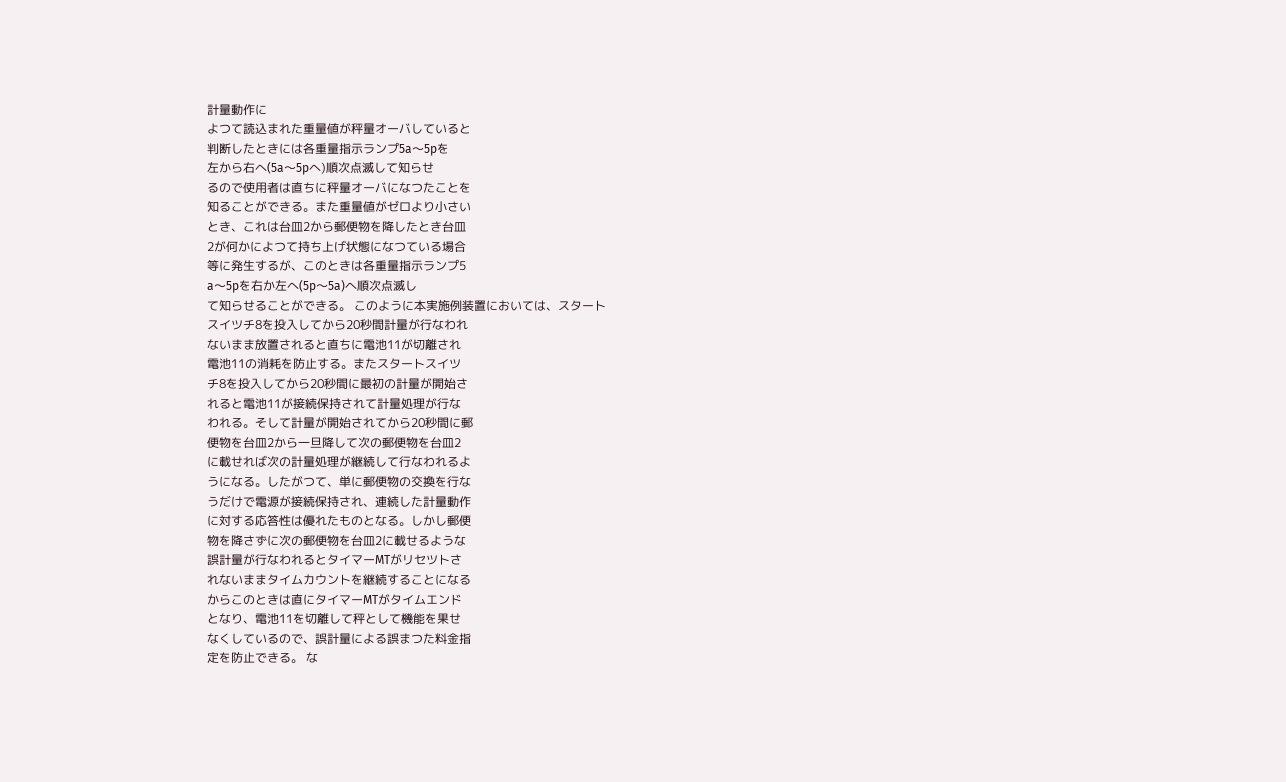計量動作に
よつて読込まれた重量値が秤量オーバしていると
判断したときには各重量指示ランプ5a〜5pを
左から右へ(5a〜5pへ)順次点滅して知らせ
るので使用者は直ちに秤量オーバになつたことを
知ることができる。また重量値がゼロより小さい
とき、これは台皿2から郵便物を降したとき台皿
2が何かによつて持ち上げ状態になつている場合
等に発生するが、このときは各重量指示ランプ5
a〜5pを右か左へ(5p〜5a)へ順次点滅し
て知らせることができる。 このように本実施例装置においては、スタート
スイツチ8を投入してから20秒間計量が行なわれ
ないまま放置されると直ちに電池11が切離され
電池11の消耗を防止する。またスタートスイツ
チ8を投入してから20秒間に最初の計量が開始さ
れると電池11が接続保持されて計量処理が行な
われる。そして計量が開始されてから20秒間に郵
便物を台皿2から一旦降して次の郵便物を台皿2
に載せれば次の計量処理が継続して行なわれるよ
うになる。したがつて、単に郵便物の交換を行な
うだけで電源が接続保持され、連続した計量動作
に対する応答性は優れたものとなる。しかし郵便
物を降さずに次の郵便物を台皿2に載せるような
誤計量が行なわれるとタイマーMTがリセツトさ
れないままタイムカウントを継続することになる
からこのときは直にタイマーMTがタイムエンド
となり、電池11を切離して秤として機能を果せ
なくしているので、誤計量による誤まつた料金指
定を防止できる。 な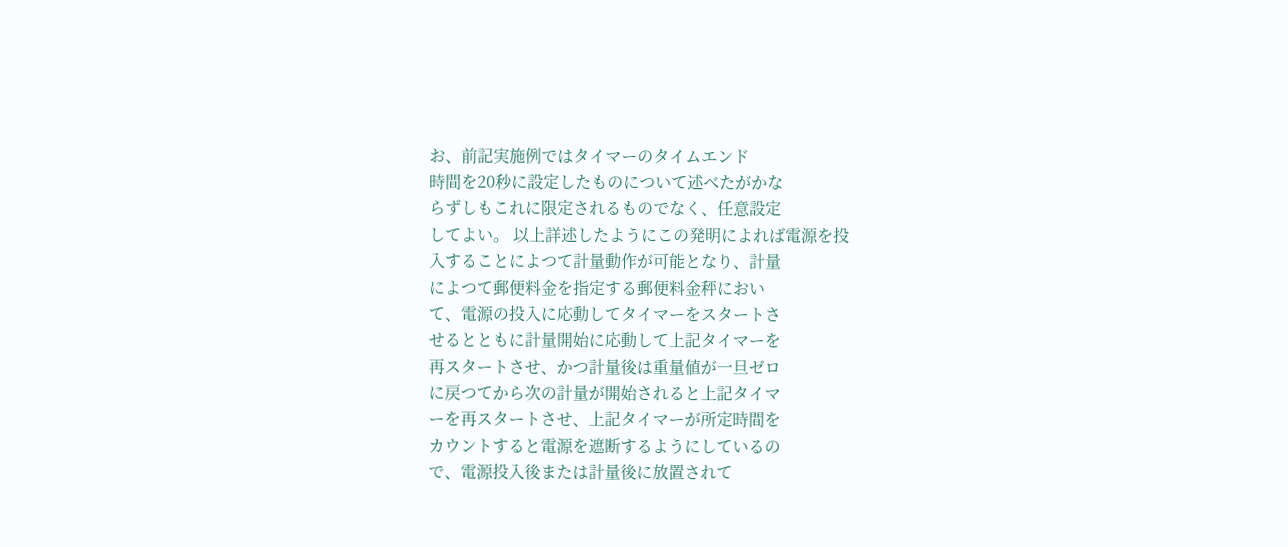お、前記実施例ではタイマーのタイムエンド
時間を20秒に設定したものについて述べたがかな
らずしもこれに限定されるものでなく、任意設定
してよい。 以上詳述したようにこの発明によれば電源を投
入することによつて計量動作が可能となり、計量
によつて郵便料金を指定する郵便料金秤におい
て、電源の投入に応動してタイマーをスタートさ
せるとともに計量開始に応動して上記タイマーを
再スタートさせ、かつ計量後は重量値が一旦ゼロ
に戻つてから次の計量が開始されると上記タイマ
ーを再スタートさせ、上記タイマーが所定時間を
カウントすると電源を遮断するようにしているの
で、電源投入後または計量後に放置されて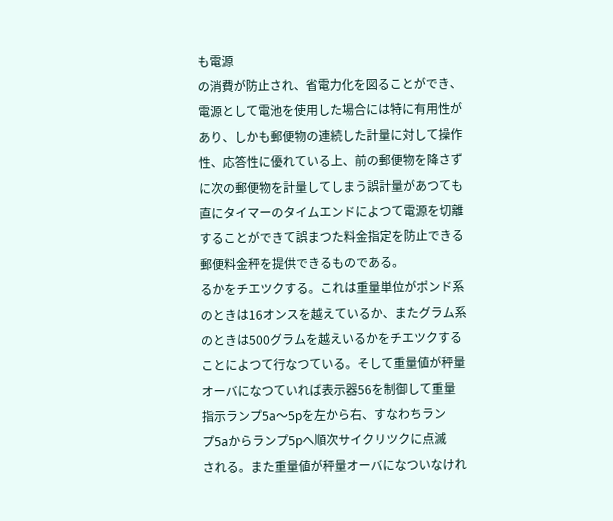も電源
の消費が防止され、省電力化を図ることができ、
電源として電池を使用した場合には特に有用性が
あり、しかも郵便物の連続した計量に対して操作
性、応答性に優れている上、前の郵便物を降さず
に次の郵便物を計量してしまう誤計量があつても
直にタイマーのタイムエンドによつて電源を切離
することができて誤まつた料金指定を防止できる
郵便料金秤を提供できるものである。
るかをチエツクする。これは重量単位がポンド系
のときは16オンスを越えているか、またグラム系
のときは500グラムを越えいるかをチエツクする
ことによつて行なつている。そして重量値が秤量
オーバになつていれば表示器56を制御して重量
指示ランプ5a〜5pを左から右、すなわちラン
プ5aからランプ5pへ順次サイクリツクに点滅
される。また重量値が秤量オーバになついなけれ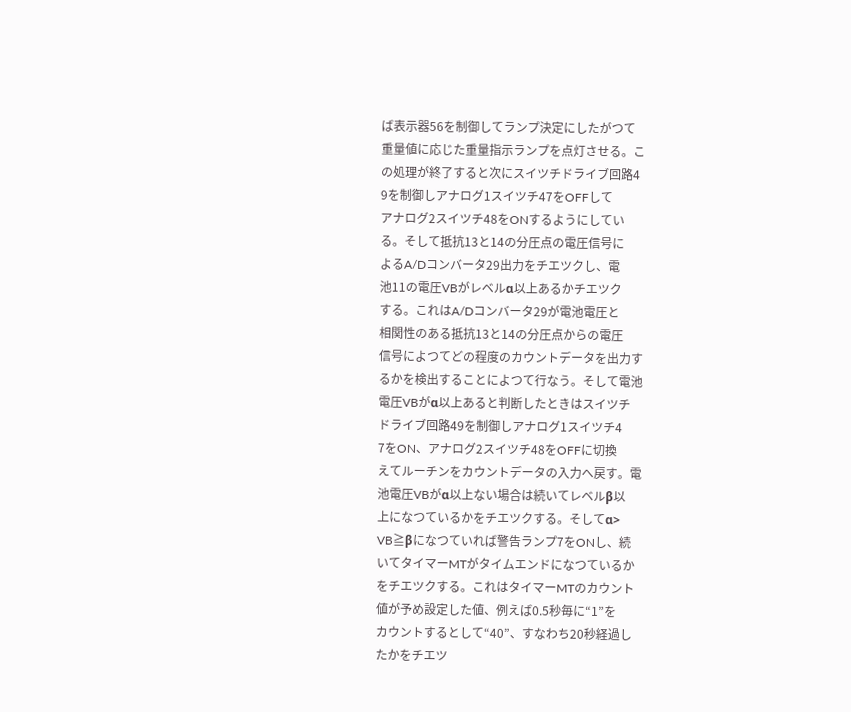ば表示器56を制御してランプ決定にしたがつて
重量値に応じた重量指示ランプを点灯させる。こ
の処理が終了すると次にスイツチドライブ回路4
9を制御しアナログ1スイツチ47をOFFして
アナログ2スイツチ48をONするようにしてい
る。そして抵抗13と14の分圧点の電圧信号に
よるA/Dコンバータ29出力をチエツクし、電
池11の電圧VBがレベルα以上あるかチエツク
する。これはA/Dコンバータ29が電池電圧と
相関性のある抵抗13と14の分圧点からの電圧
信号によつてどの程度のカウントデータを出力す
るかを検出することによつて行なう。そして電池
電圧VBがα以上あると判断したときはスイツチ
ドライブ回路49を制御しアナログ1スイツチ4
7をON、アナログ2スイツチ48をOFFに切換
えてルーチンをカウントデータの入力へ戻す。電
池電圧VBがα以上ない場合は続いてレベルβ以
上になつているかをチエツクする。そしてα>
VB≧βになつていれば警告ランプ7をONし、続
いてタイマーMTがタイムエンドになつているか
をチエツクする。これはタイマーMTのカウント
値が予め設定した値、例えば0.5秒毎に“1”を
カウントするとして“40”、すなわち20秒経過し
たかをチエツ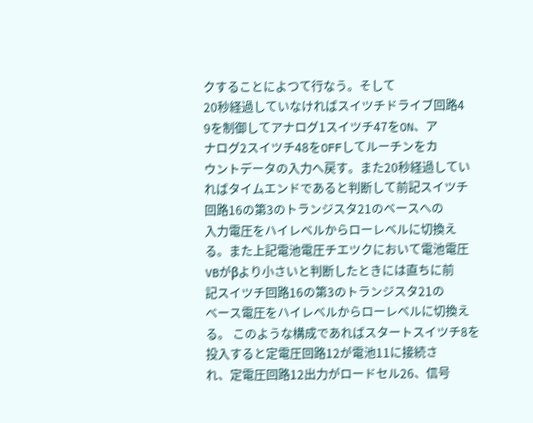クすることによつて行なう。そして
20秒経過していなければスイツチドライブ回路4
9を制御してアナログ1スイツチ47をON、ア
ナログ2スイツチ48をOFFしてルーチンをカ
ウントデータの入力へ戻す。また20秒経過してい
ればタイムエンドであると判断して前記スイツチ
回路16の第3のトランジスタ21のベースへの
入力電圧をハイレベルからローレベルに切換え
る。また上記電池電圧チエツクにおいて電池電圧
VBがβより小さいと判断したときには直ちに前
記スイツチ回路16の第3のトランジスタ21の
ベース電圧をハイレベルからローレベルに切換え
る。 このような構成であればスタートスイツチ8を
投入すると定電圧回路12が電池11に接続さ
れ、定電圧回路12出力がロードセル26、信号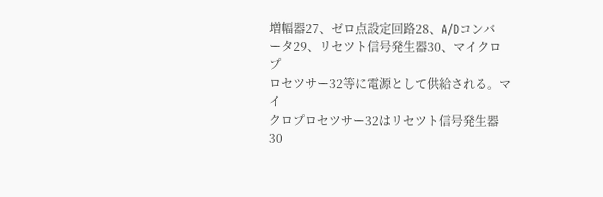増幅器27、ゼロ点設定回路28、A/Dコンバ
ータ29、リセツト信号発生器30、マイクロプ
ロセツサー32等に電源として供給される。マイ
クロプロセツサー32はリセツト信号発生器30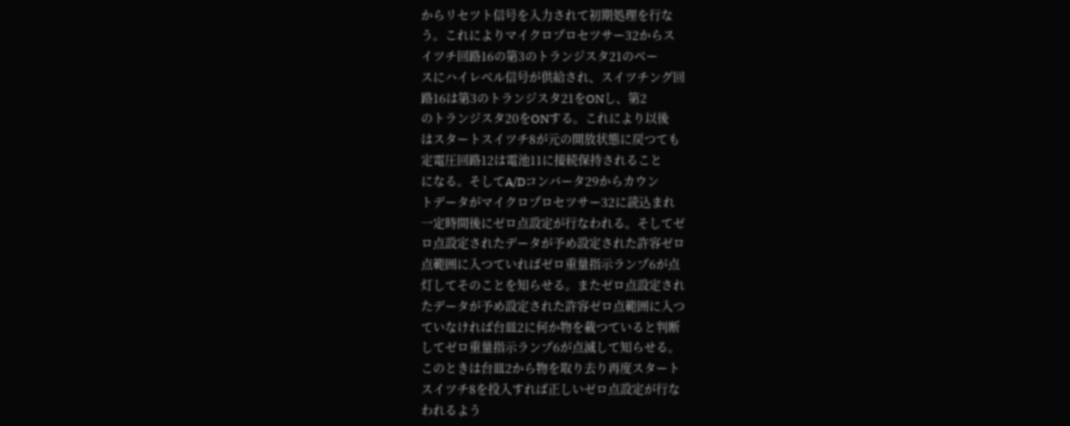からリセツト信号を入力されて初期処理を行な
う。これによりマイクロプロセツサー32からス
イツチ回路16の第3のトランジスタ21のベー
スにハイレベル信号が供給され、スイツチング回
路16は第3のトランジスタ21をONし、第2
のトランジスタ20をONする。これにより以後
はスタートスイツチ8が元の開放状態に戻つても
定電圧回路12は電池11に接続保持されること
になる。そしてA/Dコンバータ29からカウン
トデータがマイクロプロセツサー32に読込まれ
一定時間後にゼロ点設定が行なわれる。そしてゼ
ロ点設定されたデータが予め設定された許容ゼロ
点範囲に入つていればゼロ重量指示ランプ6が点
灯してそのことを知らせる。またゼロ点設定され
たデータが予め設定された許容ゼロ点範囲に入つ
ていなければ台皿2に何か物を載つていると判断
してゼロ重量指示ランプ6が点滅して知らせる。
このときは台皿2から物を取り去り再度スタート
スイツチ8を投入すれば正しいゼロ点設定が行な
われるよう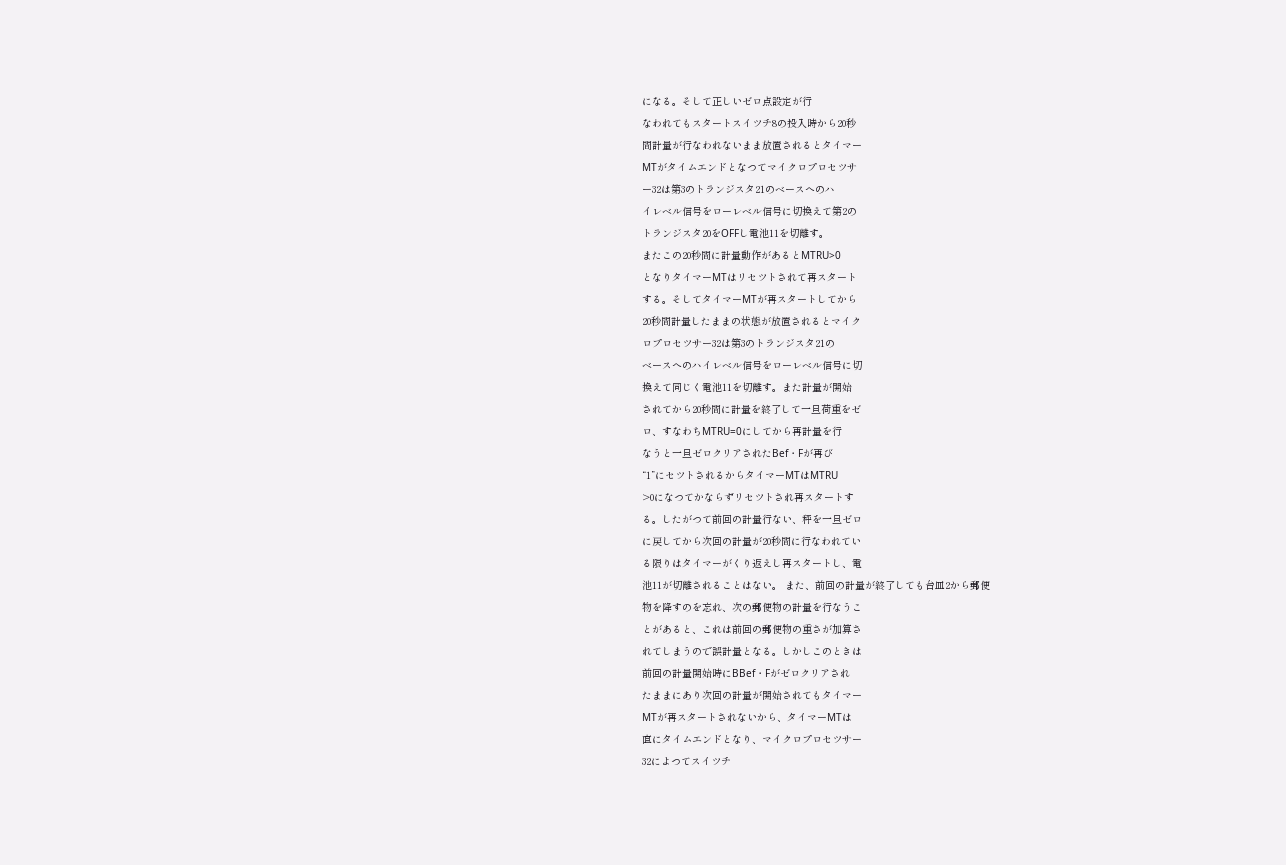になる。そして正しいゼロ点設定が行
なわれてもスタートスイツチ8の投入時から20秒
間計量が行なわれないまま放置されるとタイマー
MTがタイムエンドとなつてマイクロプロセツサ
ー32は第3のトランジスタ21のベースへのハ
イレベル信号をローレベル信号に切換えて第2の
トランジスタ20をOFFし電池11を切離す。
またこの20秒間に計量動作があるとMTRU>0
となりタイマーMTはリセツトされて再スタート
する。そしてタイマーMTが再スタートしてから
20秒間計量したままの状態が放置されるとマイク
ロプロセツサー32は第3のトランジスタ21の
ベースへのハイレベル信号をローレベル信号に切
換えて同じく電池11を切離す。また計量が開始
されてから20秒間に計量を終了して一旦荷重をゼ
ロ、すなわちMTRU=0にしてから再計量を行
なうと一旦ゼロクリアされたBef・Fが再び
“1”にセツトされるからタイマーMTはMTRU
>0になつてかならずリセツトされ再スタートす
る。したがつて前回の計量行ない、秤を一旦ゼロ
に戻してから次回の計量が20秒間に行なわれてい
る限りはタイマーがくり返えし再スタートし、電
池11が切離されることはない。 また、前回の計量が終了しても台皿2から郵便
物を降すのを忘れ、次の郵便物の計量を行なうこ
とがあると、これは前回の郵便物の重さが加算さ
れてしまうので誤計量となる。しかしこのときは
前回の計量開始時にBBef・Fがゼロクリアされ
たままにあり次回の計量が開始されてもタイマー
MTが再スタートされないから、タイマーMTは
直にタイムエンドとなり、マイクロプロセツサー
32によつてスイツチ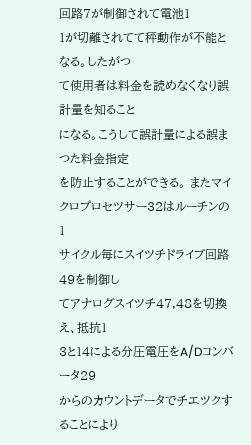回路7が制御されて電池1
1が切離されてて秤動作が不能となる。したがつ
て使用者は料金を読めなくなり誤計量を知ること
になる。こうして誤計量による誤まつた料金指定
を防止することができる。 またマイクロプロセツサー32はルーチンの1
サイクル毎にスイツチドライブ回路49を制御し
てアナログスイツチ47,48を切換え、抵抗1
3と14による分圧電圧をA/Dコンバータ29
からのカウントデータでチエツクすることにより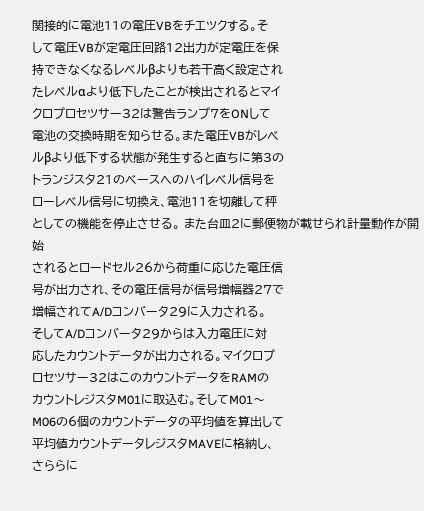関接的に電池11の電圧VBをチエツクする。そ
して電圧VBが定電圧回路12出力が定電圧を保
持できなくなるレベルβよりも若干高く設定され
たレベルαより低下したことが検出されるとマイ
クロプロセツサー32は警告ランプ7をONして
電池の交換時期を知らせる。また電圧VBがレベ
ルβより低下する状態が発生すると直ちに第3の
トランジスタ21のベースへのハイレベル信号を
ローレベル信号に切換え、電池11を切離して秤
としての機能を停止させる。 また台皿2に郵便物が載せられ計量動作が開始
されるとロードセル26から荷重に応じた電圧信
号が出力され、その電圧信号が信号増幅器27で
増幅されてA/Dコンバータ29に入力される。
そしてA/Dコンバータ29からは入力電圧に対
応したカウントデータが出力される。マイクロプ
ロセツサー32はこのカウントデータをRAMの
カウントレジスタM01に取込む。そしてM01〜
M06の6個のカウントデータの平均値を算出して
平均値カウントデータレジスタMAVEに格納し、
さららに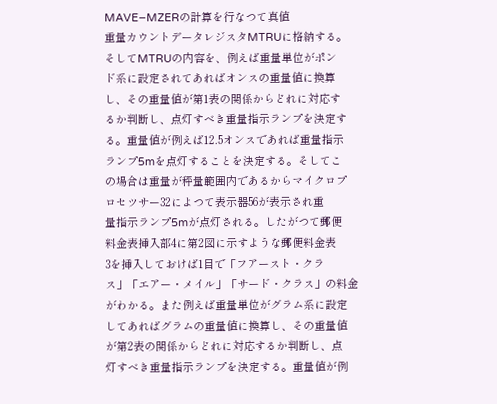MAVE−MZERの計算を行なつて真値
重量カウントデータレジスタMTRUに格納する。
そしてMTRUの内容を、例えば重量単位がポン
ド系に設定されてあればオンスの重量値に換算
し、その重量値が第1表の関係からどれに対応す
るか判断し、点灯すべき重量指示ランプを決定す
る。重量値が例えば12.5オンスであれば重量指示
ランプ5mを点灯することを決定する。そしてこ
の場合は重量が秤量範囲内であるからマイクロプ
ロセツサー32によつて表示器56が表示され重
量指示ランプ5mが点灯される。したがつて郵便
料金表挿入部4に第2図に示すような郵便料金表
3を挿入しておけば1目で「フアースト・クラ
ス」「エアー・メイル」「サード・クラス」の料金
がわかる。また例えば重量単位がグラム系に設定
してあればグラムの重量値に換算し、その重量値
が第2表の関係からどれに対応するか判断し、点
灯すべき重量指示ランプを決定する。重量値が例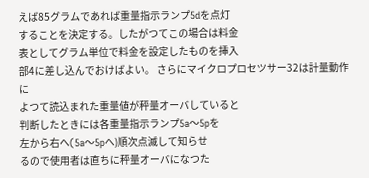えば85グラムであれば重量指示ランプ5dを点灯
することを決定する。したがつてこの場合は料金
表としてグラム単位で料金を設定したものを挿入
部4に差し込んでおけばよい。 さらにマイクロプロセツサー32は計量動作に
よつて読込まれた重量値が秤量オーバしていると
判断したときには各重量指示ランプ5a〜5pを
左から右へ(5a〜5pへ)順次点滅して知らせ
るので使用者は直ちに秤量オーバになつた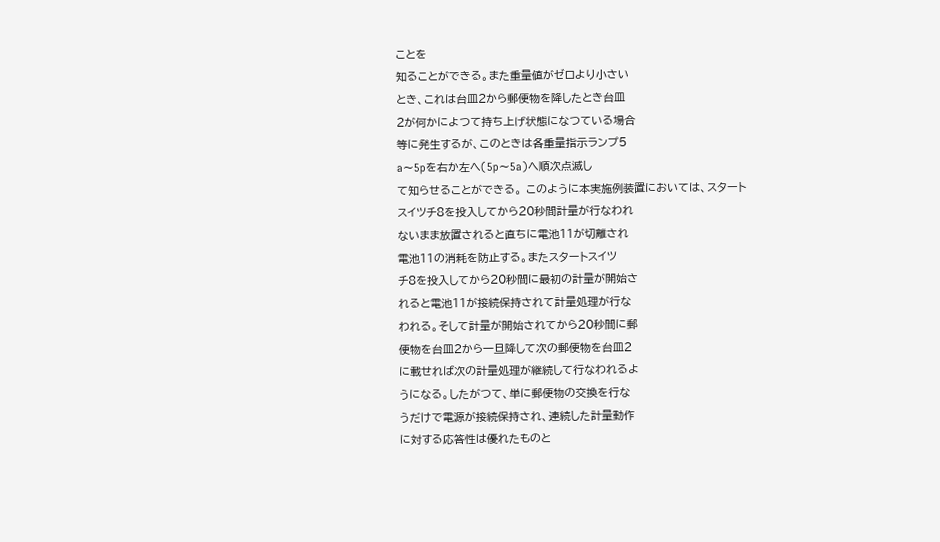ことを
知ることができる。また重量値がゼロより小さい
とき、これは台皿2から郵便物を降したとき台皿
2が何かによつて持ち上げ状態になつている場合
等に発生するが、このときは各重量指示ランプ5
a〜5pを右か左へ(5p〜5a)へ順次点滅し
て知らせることができる。 このように本実施例装置においては、スタート
スイツチ8を投入してから20秒間計量が行なわれ
ないまま放置されると直ちに電池11が切離され
電池11の消耗を防止する。またスタートスイツ
チ8を投入してから20秒間に最初の計量が開始さ
れると電池11が接続保持されて計量処理が行な
われる。そして計量が開始されてから20秒間に郵
便物を台皿2から一旦降して次の郵便物を台皿2
に載せれば次の計量処理が継続して行なわれるよ
うになる。したがつて、単に郵便物の交換を行な
うだけで電源が接続保持され、連続した計量動作
に対する応答性は優れたものと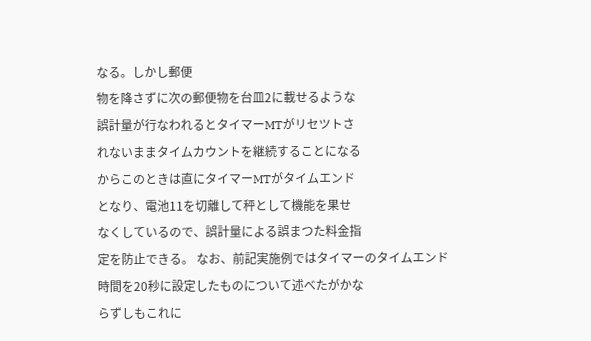なる。しかし郵便
物を降さずに次の郵便物を台皿2に載せるような
誤計量が行なわれるとタイマーMTがリセツトさ
れないままタイムカウントを継続することになる
からこのときは直にタイマーMTがタイムエンド
となり、電池11を切離して秤として機能を果せ
なくしているので、誤計量による誤まつた料金指
定を防止できる。 なお、前記実施例ではタイマーのタイムエンド
時間を20秒に設定したものについて述べたがかな
らずしもこれに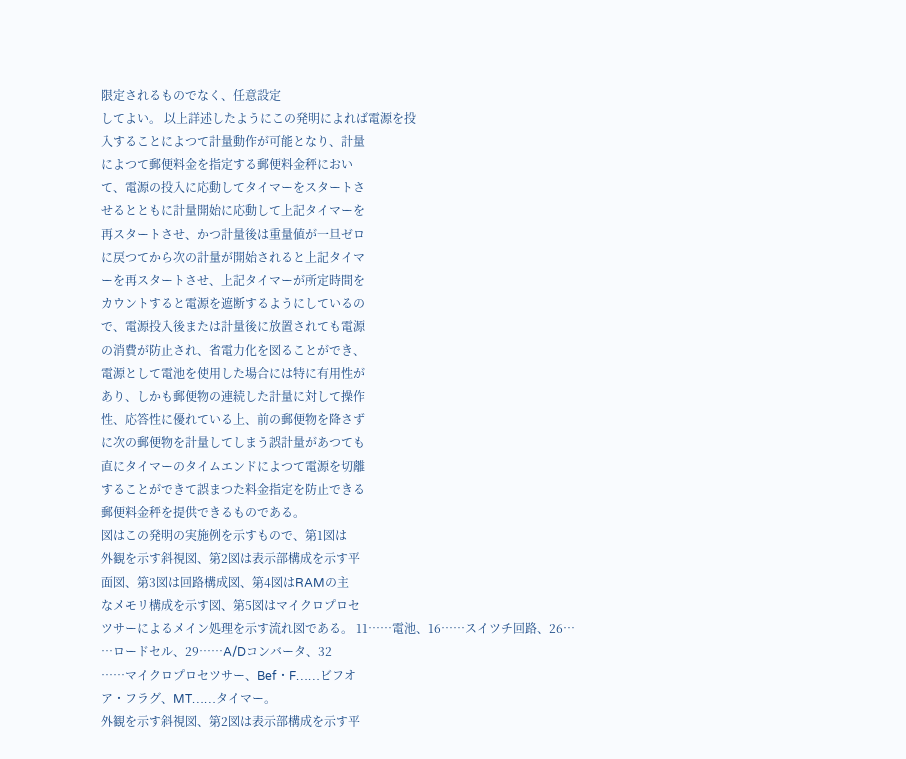限定されるものでなく、任意設定
してよい。 以上詳述したようにこの発明によれば電源を投
入することによつて計量動作が可能となり、計量
によつて郵便料金を指定する郵便料金秤におい
て、電源の投入に応動してタイマーをスタートさ
せるとともに計量開始に応動して上記タイマーを
再スタートさせ、かつ計量後は重量値が一旦ゼロ
に戻つてから次の計量が開始されると上記タイマ
ーを再スタートさせ、上記タイマーが所定時間を
カウントすると電源を遮断するようにしているの
で、電源投入後または計量後に放置されても電源
の消費が防止され、省電力化を図ることができ、
電源として電池を使用した場合には特に有用性が
あり、しかも郵便物の連続した計量に対して操作
性、応答性に優れている上、前の郵便物を降さず
に次の郵便物を計量してしまう誤計量があつても
直にタイマーのタイムエンドによつて電源を切離
することができて誤まつた料金指定を防止できる
郵便料金秤を提供できるものである。
図はこの発明の実施例を示すもので、第1図は
外観を示す斜視図、第2図は表示部構成を示す平
面図、第3図は回路構成図、第4図はRAMの主
なメモリ構成を示す図、第5図はマイクロプロセ
ツサーによるメイン処理を示す流れ図である。 11……電池、16……スイツチ回路、26…
…ロードセル、29……A/Dコンバータ、32
……マイクロプロセツサー、Bef・F……ビフオ
ア・フラグ、MT……タイマー。
外観を示す斜視図、第2図は表示部構成を示す平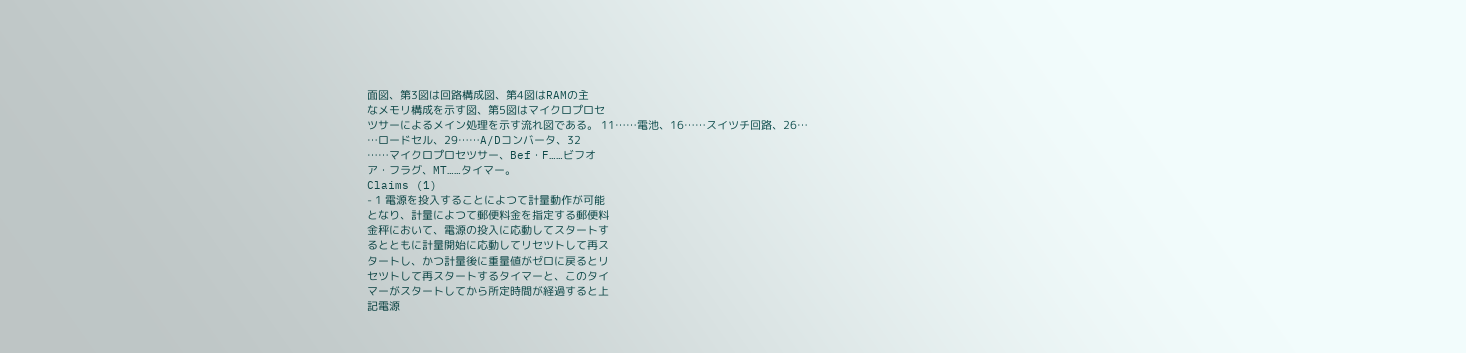面図、第3図は回路構成図、第4図はRAMの主
なメモリ構成を示す図、第5図はマイクロプロセ
ツサーによるメイン処理を示す流れ図である。 11……電池、16……スイツチ回路、26…
…ロードセル、29……A/Dコンバータ、32
……マイクロプロセツサー、Bef・F……ビフオ
ア・フラグ、MT……タイマー。
Claims (1)
- 1 電源を投入することによつて計量動作が可能
となり、計量によつて郵便料金を指定する郵便料
金秤において、電源の投入に応動してスタートす
るとともに計量開始に応動してリセツトして再ス
タートし、かつ計量後に重量値がゼロに戻るとリ
セツトして再スタートするタイマーと、このタイ
マーがスタートしてから所定時間が経過すると上
記電源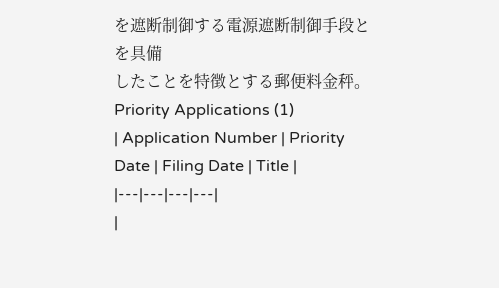を遮断制御する電源遮断制御手段とを具備
したことを特徴とする郵便料金秤。
Priority Applications (1)
| Application Number | Priority Date | Filing Date | Title |
|---|---|---|---|
|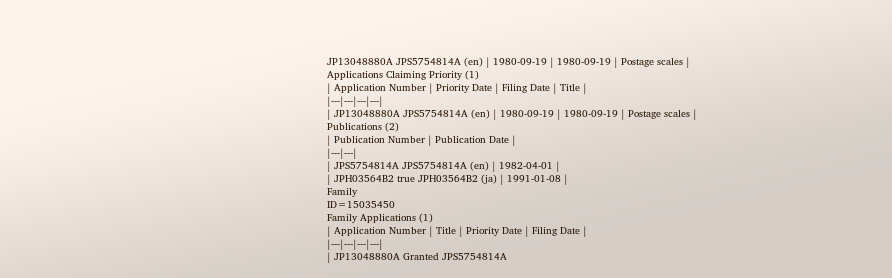JP13048880A JPS5754814A (en) | 1980-09-19 | 1980-09-19 | Postage scales |
Applications Claiming Priority (1)
| Application Number | Priority Date | Filing Date | Title |
|---|---|---|---|
| JP13048880A JPS5754814A (en) | 1980-09-19 | 1980-09-19 | Postage scales |
Publications (2)
| Publication Number | Publication Date |
|---|---|
| JPS5754814A JPS5754814A (en) | 1982-04-01 |
| JPH03564B2 true JPH03564B2 (ja) | 1991-01-08 |
Family
ID=15035450
Family Applications (1)
| Application Number | Title | Priority Date | Filing Date |
|---|---|---|---|
| JP13048880A Granted JPS5754814A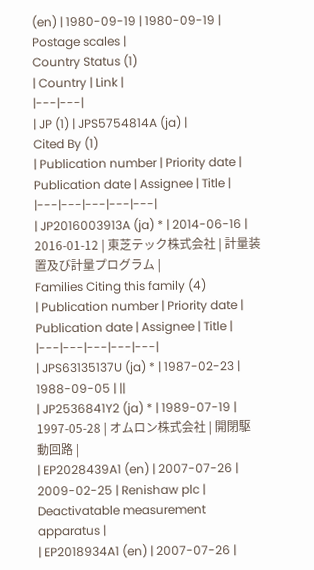(en) | 1980-09-19 | 1980-09-19 | Postage scales |
Country Status (1)
| Country | Link |
|---|---|
| JP (1) | JPS5754814A (ja) |
Cited By (1)
| Publication number | Priority date | Publication date | Assignee | Title |
|---|---|---|---|---|
| JP2016003913A (ja) * | 2014-06-16 | 2016-01-12 | 東芝テック株式会社 | 計量装置及び計量プログラム |
Families Citing this family (4)
| Publication number | Priority date | Publication date | Assignee | Title |
|---|---|---|---|---|
| JPS63135137U (ja) * | 1987-02-23 | 1988-09-05 | ||
| JP2536841Y2 (ja) * | 1989-07-19 | 1997-05-28 | オムロン株式会社 | 開閉駆動回路 |
| EP2028439A1 (en) | 2007-07-26 | 2009-02-25 | Renishaw plc | Deactivatable measurement apparatus |
| EP2018934A1 (en) | 2007-07-26 |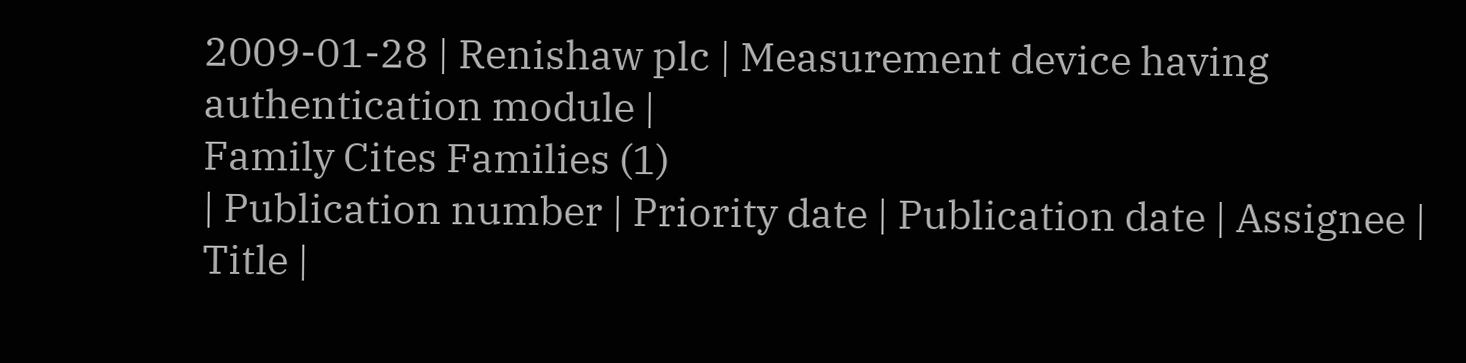2009-01-28 | Renishaw plc | Measurement device having authentication module |
Family Cites Families (1)
| Publication number | Priority date | Publication date | Assignee | Title |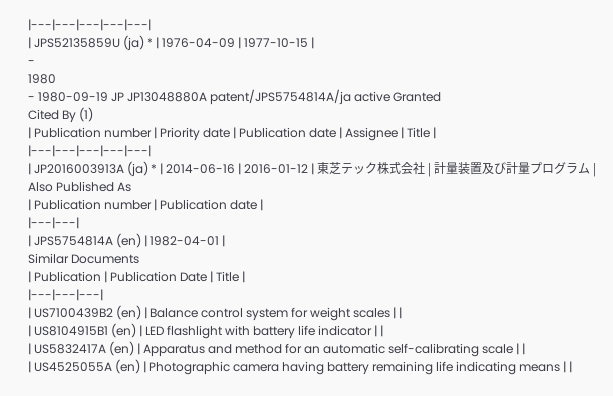|---|---|---|---|---|
| JPS52135859U (ja) * | 1976-04-09 | 1977-10-15 |
-
1980
- 1980-09-19 JP JP13048880A patent/JPS5754814A/ja active Granted
Cited By (1)
| Publication number | Priority date | Publication date | Assignee | Title |
|---|---|---|---|---|
| JP2016003913A (ja) * | 2014-06-16 | 2016-01-12 | 東芝テック株式会社 | 計量装置及び計量プログラム |
Also Published As
| Publication number | Publication date |
|---|---|
| JPS5754814A (en) | 1982-04-01 |
Similar Documents
| Publication | Publication Date | Title |
|---|---|---|
| US7100439B2 (en) | Balance control system for weight scales | |
| US8104915B1 (en) | LED flashlight with battery life indicator | |
| US5832417A (en) | Apparatus and method for an automatic self-calibrating scale | |
| US4525055A (en) | Photographic camera having battery remaining life indicating means | |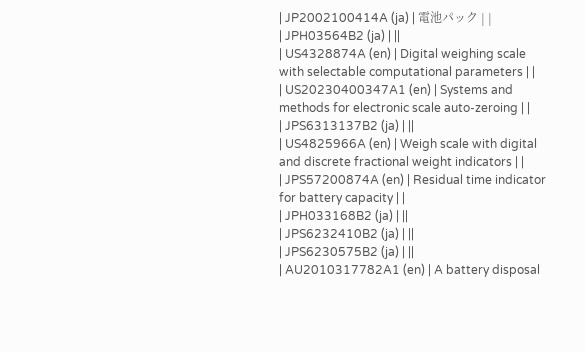| JP2002100414A (ja) | 電池パック | |
| JPH03564B2 (ja) | ||
| US4328874A (en) | Digital weighing scale with selectable computational parameters | |
| US20230400347A1 (en) | Systems and methods for electronic scale auto-zeroing | |
| JPS6313137B2 (ja) | ||
| US4825966A (en) | Weigh scale with digital and discrete fractional weight indicators | |
| JPS57200874A (en) | Residual time indicator for battery capacity | |
| JPH033168B2 (ja) | ||
| JPS6232410B2 (ja) | ||
| JPS6230575B2 (ja) | ||
| AU2010317782A1 (en) | A battery disposal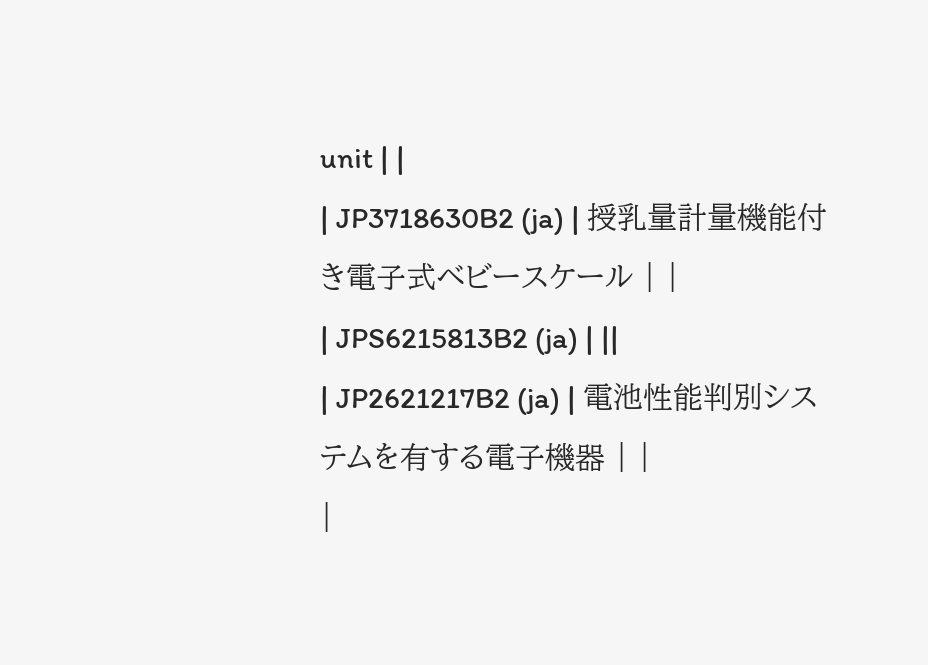unit | |
| JP3718630B2 (ja) | 授乳量計量機能付き電子式ベビースケール | |
| JPS6215813B2 (ja) | ||
| JP2621217B2 (ja) | 電池性能判別システムを有する電子機器 | |
|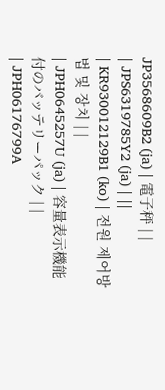JP3568609B2 (ja) | 電子秤 | |
| JPS6319785Y2 (ja) | ||
| KR930012129B1 (ko) | 전원 제어방법 및 장치 | |
| JPH0645257U (ja) | 容量表示機能付のバッテリーパック | |
| JPH06176799A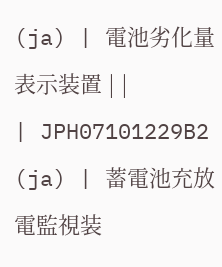(ja) | 電池劣化量表示装置 | |
| JPH07101229B2 (ja) | 蓄電池充放電監視装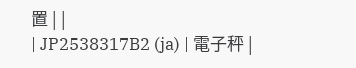置 | |
| JP2538317B2 (ja) | 電子秤 |